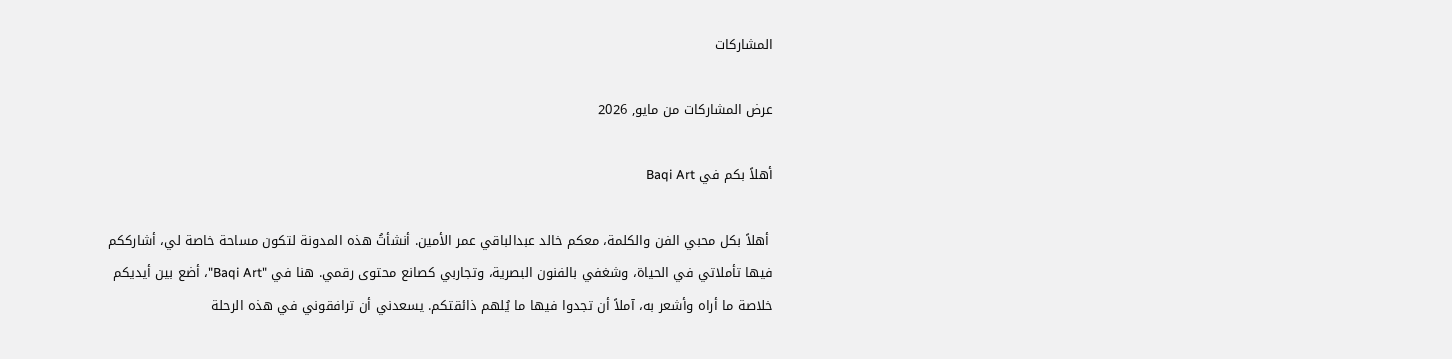المشاركات

عرض المشاركات من مايو, 2026

أهلاً بكم في Baqi Art

 أهلاً بكل محبي الفن والكلمة، معكم خالد عبدالباقي عمر الأمين. أنشأتُ هذه المدونة لتكون مساحة خاصة لي، أشارككم فيها تأملاتي في الحياة، وشغفي بالفنون البصرية، وتجاربي كصانع محتوى رقمي. هنا في "Baqi Art"، أضع بين أيديكم خلاصة ما أراه وأشعر به، آملاً أن تجدوا فيها ما يُلهم ذائقتكم. يسعدني أن ترافقوني في هذه الرحلة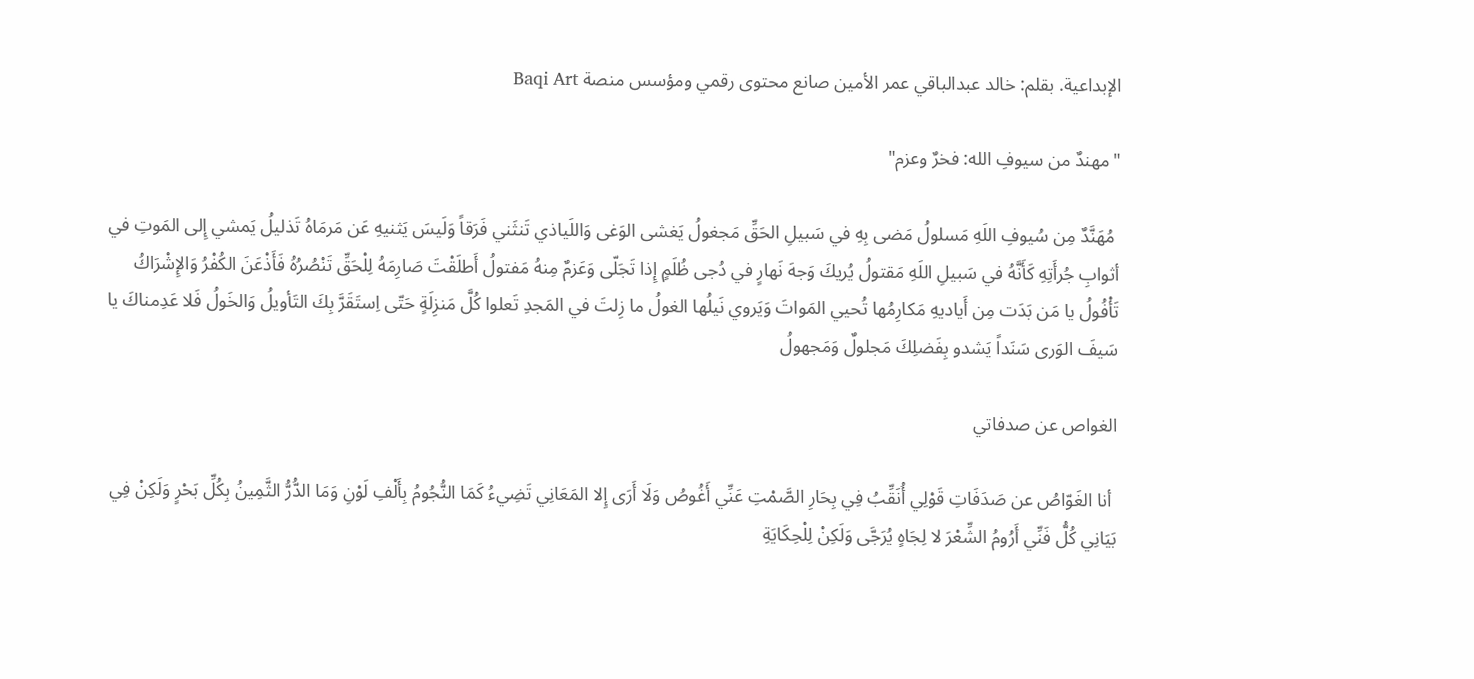الإبداعية. بقلم: خالد عبدالباقي عمر الأمين صانع محتوى رقمي ومؤسس منصة Baqi Art

"مهندٌ من سيوفِ الله: فخرٌ وعزم"

 مُهَنَّدٌ مِن سُيوفِ اللَهِ مَسلولُ مَضى بِهِ في سَبيلِ الحَقِّ مَجغولُ يَغشى الوَغى وَاللَياذي تَنثَني فَرَقاً وَلَيسَ يَثنيهِ عَن مَرمَاهُ تَذليلُ يَمشي إِلى المَوتِ في أثوابِ جُرأَتِهِ كَأَنَّهُ في سَبيلِ اللَهِ مَقتولُ يُريكَ وَجهَ نَهارٍ في دُجى ظُلَمٍ إِذا تَجَلّى وَعَزمٌ مِنهُ مَفتولُ أَطلَقْتَ صَارِمَهُ لِلْحَقِّ تَنْصُرُهُ فَأَذْعَنَ الكُفْرُ وَالإِشْرَاكُ تَأْفُولُ يا مَن بَدَت مِن أَياديهِ مَكارِمُها تُحيي المَواتَ وَيَروي نَيلُها الغولُ ما زِلتَ في المَجدِ تَعلوا كُلَّ مَنزِلَةٍ حَتّى اِستَقَرَّ بِكَ التَأويلُ وَالخَولُ فَلا عَدِمناكَ يا سَيفَ الوَرى سَنَداً يَشدو بِفَضلِكَ مَجلولٌ وَمَجهولُ

الغواص عن صدفاتي

 أنا الغَوّاصُ عن صَدَفَاتِ قَوْلِي أُنَقِّبُ فِي بِحَارِ الصَّمْتِ عَنِّي أَغُوصُ وَلَا أَرَى إِلا المَعَانِي تَضِيءُ كَمَا النُّجُومُ بِأَلْفِ لَوْنِ وَمَا الدُّرُّ الثَّمِينُ بِكُلِّ بَحْرٍ وَلَكِنْ فِي بَيَانِي كُلُّ فَنِّي أَرُومُ الشِّعْرَ لا لِجَاهٍ يُرَجَّى وَلَكِنْ لِلْحِكَايَةِ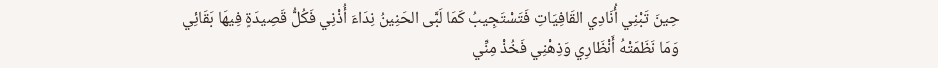حِينَ تَبْنِي أُنَادِي القَافِيَاتِ فَتَسْتَجِيبُ كَمَا لَبَّى الحَنِينُ نِدَاءَ أُذْنِي فَكُلُّ قَصِيدَةٍ فِيهَا بَقَائِي وَمَا نَظَمَتْهُ أَنْظَارِي وَذِهْنِي فَخُذْ مِنِّي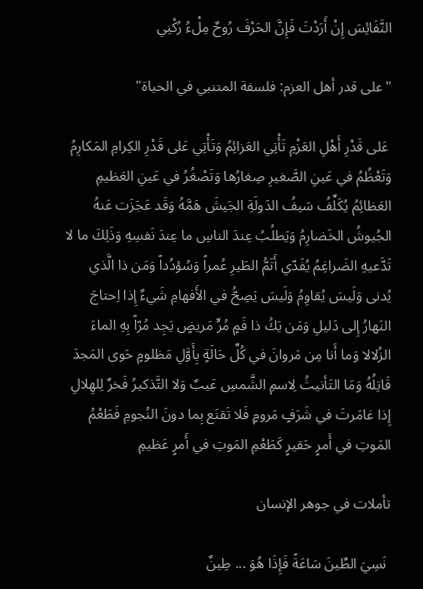النَّفَائِسَ إِنْ أَرَدْتَ فَإِنَّ الحَرْفَ رُوحٌ مِلْءُ رُكْنِي

"على قدر أهل العزم: فلسفة المتنبي في الحياة"

 عَلى قَدْرِ أَهْلِ العَزْمِ تَأْتِي العَزائِمُ وَتَأْتِي عَلى قَدْرِ الكِرامِ المَكارِمُ وَتَعْظُمُ في عَينِ الصَّغيرِ صِغارُها وَتَصْغُرُ في عَينِ العَظيمِ العَظائِمُ يُكَلِّفُ سَيفُ الدَولَةِ الجَيشَ هَمَّهُ وَقَد عَجَزَت عَنهُ الجُيوشُ الخَضارِمُ وَيَطلُبُ عِندَ الناسِ ما عِندَ نَفسِهِ وَذَلِكَ ما لا تَدَّعيهِ الضَراغِمُ يُفَدّي أَتَمُّ الطَيرِ عُمراً وَسُؤدُداً وَمَن ذا الَّذي يُدنى وَلَيسَ يُقاوِمُ وَلَيسَ يَصِحُّ في الأَفهامِ شَيءٌ إِذا اِحتاجَ النَهارُ إِلى دَليلِ وَمَن يَكُ ذا فَمٍ مُرٍّ مَريضٍ يَجِد مُرّاً بِهِ الماءَ الزُلالا وَما أَنا مِن مَروانَ في كُلِّ حَالَةٍ بِأَوَّلِ مَظلومٍ حَوى المَجدَ قَاتِلُهُ وَمَا التَأنيثُ لِاسمِ الشَّمسِ عَيبٌ وَلا التَّذكيرُ فَخرٌ لِلهِلالِ إِذا غامَرتَ في شَرَفٍ مَرومٍ فَلا تَقنَع بِما دونَ النُجومِ فَطَعْمُ المَوتِ في أَمرٍ حَقيرٍ كَطَعْمِ المَوتِ في أَمرٍ عَظيمِ

تأملات في جوهر الإنسان

 نَسِيَ الطِّينَ سَاعَةً فَإِذَا هُوَ ... طِينٌ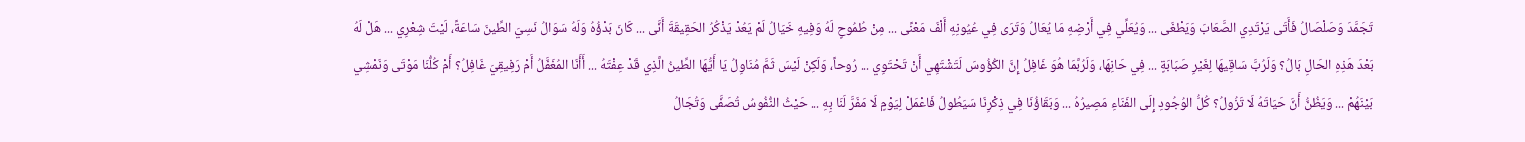تَجَمَّدَ وَصَلْصَالُ فَأَتَى يَرْتَدِي الصَّعَابَ وَيَطْغَى ... وَيُعَلِّي فِي أَرْضِهِ مَا يُعَالُ وَتَرَى فِي عُيُونِهِ أَلْفَ مَعْنًى ... مِنْ طُمُوحٍ لَهُ وَفِيهِ خَيَالُ لَمْ يَعُدْ يَذْكُرُ الحَقِيقَةَ أَنَّى ... كَانَ بَدْؤُهُ وَلَهُ سَوَالُ نَسِيَ الطِّينَ سَاعَةً، لَيْتَ شِعْرِي ... هَلْ لَهُ بَعْدَ هَذِهِ الحَالِ بَالُ؟ وَلَرُبَّ سَاقِيهَا لِغَيْرِ صَبَابَةٍ ... فِي حَانِهَا، وَلَرُبَّمَا هُوَ غَافِلُ إِنَّ الكُؤُوسَ لَتَشْتَهِي أَنْ تَحْتَوِي ... رُوحاً، وَلَكِنْ لَيْسَ ثَمَّ مُنَاوِلُ يَا أَيُّهَا الطِّينُ الَّذِي قَدْ عِفْتَهُ ... أَأَنَا المُغَفَّلُ أَمْ رَفِيقِيَ غَافِلُ؟ أَمْ كُلُّنَا مَوْتَى وَنَمْشِي بَيْنَهُمْ ... وَيَظُنُّ أَنَّ حَيَاتَهُ لَا تَزُولُ؟ كُلُّ الوُجُودِ إِلَى الفَنَاءِ مَصِيرُهُ ... وَبَقَاؤُنَا فِي ذِكْرِنَا سَيَطُولُ فَاعْمَلْ لِيَوْمٍ لَا مَفَرَّ لَنَا بِهِ ... حَيْثُ النُّفُوسُ تُصَفَّى وَتُجَالُ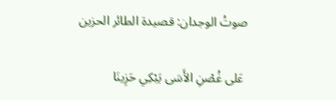صوتُ الوجدان: قصيدة الطائر الحزين

 عَلى غُصْنِ الأَسَى يَبْكِي حَزِينَا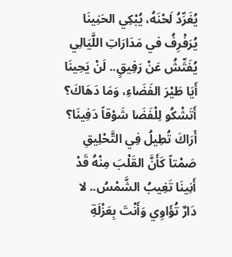يُغَرِّدُ لَحْنَهُ، يُبْكِي الحَنِينَا يُرَفْرِفُ في مَدَارَاتِ اللَّيَالِي يُفَتِّشُ عَنْ رَفِيقٍ.. لَنْ يَحِينَا أَيَا طَيْرَ الفَضَاءِ، وَمَا دَهَاكَ؟ أَتَشْكُو لِلْفَضَا شَوْقاً دَفِينَا؟ أَرَاكَ تُطِيلُ فِي التَّحْلِيقِ صَمْتاً كَأَنَّ القَلْبَ مِنْهُ قَدْ أَنِينَا تَغِيبُ الشَّمْسُ.. لا دَارٌ تُؤَاوِي وَأَنْتَ بِعَزْلَةِ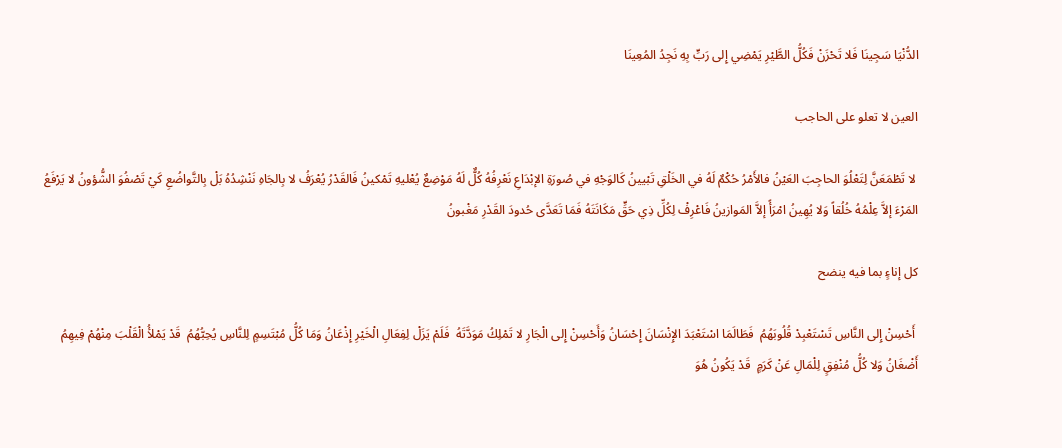الدُّنْيَا سَجِينَا فَلا تَحْزَنْ فَكُلُّ الطَّيْرِ يَمْضِي إِلى رَبٍّ بِهِ نَجِدُ المُعِينَا

العين لا تعلو على الحاجب

 لا تَطْمَعَنَّ لِتَعْلُوَ الحاجِبَ العَيْنُ فالأَمْرُ حُكْمٌ لَهُ في الخَلْقِ تَبْيينُ كَالوَجْهِ في صُورَةِ الإبْدَاعِ نَعْرِفُهُ كُلٌّ لَهُ مَوْضِعٌ يُعْليهِ تَمْكينُ فَالقَدْرُ يُعْرَفُ لا بِالجَاهِ نَنْشِدُهُ بَلْ بِالتَّواضُعِ كَيْ تَصْفُوَ الشُّؤونُ لا يَرْفَعُ المَرْءَ إلاَّ عِلْمُهُ خُلُقاً وَلا يُهِينُ امْرَأً إلاَّ المَوازينُ فَاعْرِفْ لِكُلِّ ذِي حَقٍّ مَكَانَتَهُ فَمَا تَعَدَّى حُدودَ القَدْرِ مَغْبونُ

كل إناءٍ بما فيه ينضح

 أَحْسِنْ إِلى النَّاسِ تَسْتَعْبِدْ قُلُوبَهُمُ  فَطَالَمَا اسْتَعْبَدَ الإِنْسَانَ إِحْسَانُ وَأَحْسِنْ إِلى الْجَارِ لا تَمْلِكُ مَوَدَّتَهُ  فَلَمْ يَزَلْ لِفِعَالِ الْخَيْرِ إِذْعَانُ وَمَا كُلُّ مُبْتَسِمٍ لِلنَّاسِ يُحِبُّهُمُ  قَدْ يَمْلأُ الْقَلْبَ مِنْهُمْ فِيهِمُ أَضْغَانُ وَلا كُلُّ مُنْفِقٍ لِلْمَالِ عَنْ كَرَمٍ  قَدْ يَكُونُ هُوَ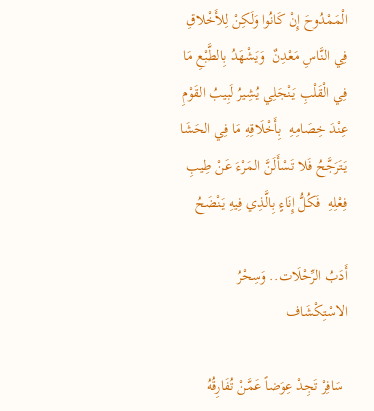الْمَمْدُوحَ إِنْ كَانُوا وَلَكِنْ لِلأَخْلاقِ فِي النَّاسِ مَعْدِنٌ  وَيَشْهَدُ بِالطَّبْعِ مَا فِي الْقَلْبِ يَنْجَلِي يُشِيرُ لَبِيبُ القَوْمِ عِنْدَ خِصَامِهِ  بِأَخْلَاقِهِ مَا فِي الحَشَا يَتَرَجَّحُ فَلا تَسْأَلَنَّ المَرْءَ عَنْ طِيبِ فِعْلِهِ  فَكُلُّ إِنَاءٍ بِالَّذِي فِيهِ يَنْضَحُ

أَدَبُ الرِّحْلَات.. وَسِحْرُ الاسْتِكْشَاف

 سَافِرْ تَجِدْ عِوَضاً عَمَّنْ تُفَارِقُهُ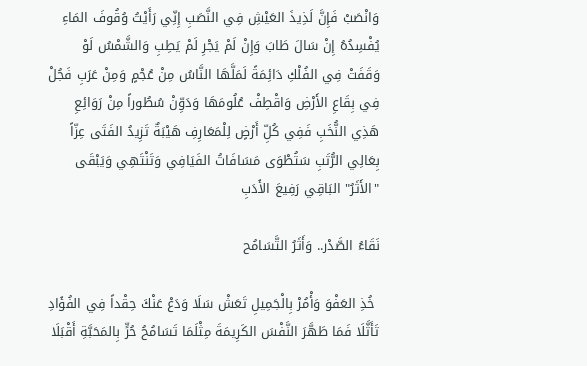وَانْصَبْ فَإِنَّ لَذِيذَ العَيْشِ فِي النَّصَبِ إِنِّي رَأَيْتُ وُقُوفَ المَاءِ يُفْسِدُهُ إِنْ سَالَ طَابَ وَإِنْ لَمْ يَجْرِ لَمْ يَطِبِ وَالشَّمْسُ لَوْ وَقَفَتْ فِي الفُلْكِ دَائِمَةً لَمَلَّهَا النَّاسُ مِنْ عُجْمٍ وَمِنْ عَرَبِ فَجُلْ فِي بِقَاعِ الأَرْضِ وَاقْطِفْ عُلُومَهَا وَدَوِّنْ سُطُوراً مِنْ رَوَائِعِ هَذِي النُّخَبِ فَفِي كُلِّ أَرْضٍ لِلْمَعَارِفِ هَيْبَةٌ تَزِيدُ الفَتَى عِزّاً بِعَالِي الرُّتَبِ سَتُطْوَى مَسَافَاتُ الفَيَافِي وَتَنْتَهِي وَيَبْقَى "الأَثَرُ" البَاقِي رَفِيعَ الأَدَبِ

نَقَاءُ الصَّدْر.. وَأَثَرُ التَّسَامُح

 خُذِ العَفْوَ وَأْمُرْ بِالْجَمِيلِ تَعَشْ سَلَا وَدَعْ عَنْكَ حِقْداً فِي الفُؤَادِ تَأَثَّلَا فَمَا طَهَّرَ النَّفْسَ الكَرِيمَةَ مِثْلَمَا تَسَامُحُ حُرٍّ بِالمَحَبَّةِ أَقْبَلَا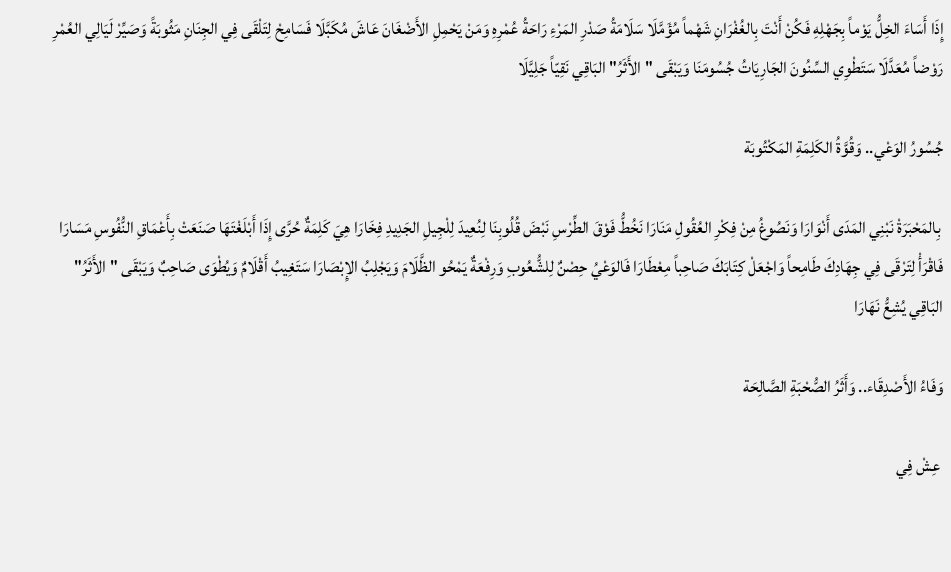إِذَا أَسَاءَ الخِلُّ يَوْماً بِجَهْلِهِ فَكُنْ أَنْتَ بِالغُفْرَانِ شَهْماً مُؤَمَّلَا سَلَامَةُ صَدْرِ المَرْءِ رَاحَةُ عُمْرِهِ وَمَنْ يَحْمِلِ الأَضْغَانَ عَاشَ مُكَبَّلَا فَسَامِحْ لِتَلْقَى فِي الجِنَانِ مَثُوبَةً وَصَيِّرْ لَيَالِي العُمْرِ رَوْضاً مُعَدَّلَا سَتَطْوِي السِّنُونَ الجَارِيَاتُ جُسُومَنَا وَيَبْقَى "الأَثَرُ" البَاقِي نَقِيّاً جَلِيَّلَا

جُسُورُ الوَعْي.. وَقُوَّةُ الكَلِمَةِ المَكْتُوبَة

 بِالمَحْبَرَةْ نَبْنِي المَدَى أَنْوَارَا وَنَصُوغُ مِنْ فِكْرِ العُقُولِ مَنَارَا نَخُطُّ فَوْقَ الطِّرْسِ نَبْضَ قُلُوبِنَا لِنُعِيدَ لِلْجِيلِ الجَدِيدِ فِخَارَا هِيَ كَلِمَةٌ حُرَّى إِذَا أَبْلَغْتَهَا صَنَعَتْ بِأَعْمَاقِ النُّفُوسِ مَسَارَا فَاقْرَأْ لِتَرْقَى فِي جِهَادِكَ طَامِحاً وَاجْعَلْ كِتَابَكَ صَاحِباً مِعْطَارَا فَالوَعْيُ حِصْنٌ لِلشُّعُوبِ وَرِفْعَةٌ يَمْحُو الظَّلَامَ وَيَجْلِبُ الإِبْصَارَا سَتَغِيبُ أَقْلَامٌ وَيُطْوَى صَاحِبٌ وَيَبْقَى "الأَثَرُ" البَاقِي يُشِعُّ نَهَارَا

وَفَاءُ الأَصْدِقَاء.. وَأَثَرُ الصُّحْبَةِ الصَّالِحَة

 عِشْ فِي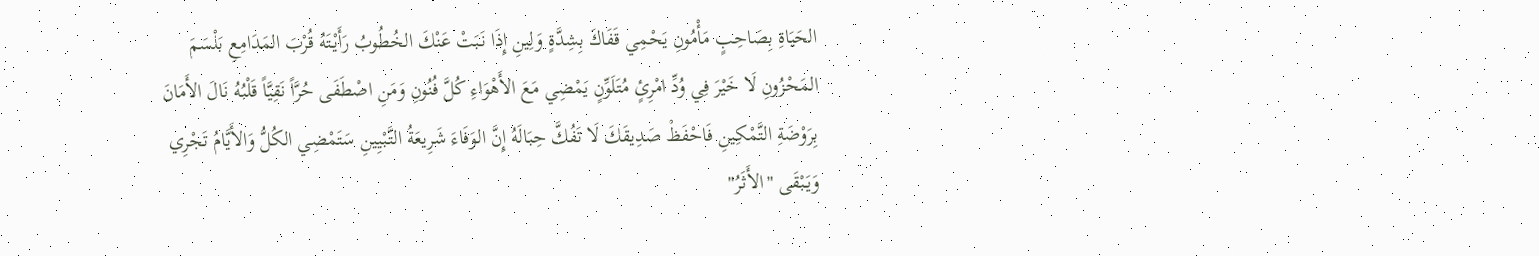الحَيَاةِ بِصَاحِبٍ مَأْمُونِ يَحْمِي قَفَاكَ بِشِدَّةٍ وَلِينِ إِذَا نَبَتْ عَنْكَ الخُطُوبُ رَأَيْتَهُ قُرْبَ المَدَامِعِ بَلْسَمَ المَحْزُونِ لَا خَيْرَ فِي وُدِّ امْرِئٍ مُتَلَوِّنٍ يَمْضِي مَعَ الأَهْوَاءِ كُلَّ فُنُونِ وَمَنِ اصْطَفَى حُرَّاً نَقِيَّاً قَلْبُهُ نَالَ الأَمَانَ بِرَوْضَةِ التَّمْكِينِ فَاحْفَظْ صَدِيقَكَ لَا تَفُكَّ حِبَالَهُ إِنَّ الوَفَاءَ شَرِيعَةُ التَّبْيِينِ سَتَمْضِي الكُلُّ وَالأَيَّامُ تَجْرِي وَيَبْقَى "الأَثَرُ"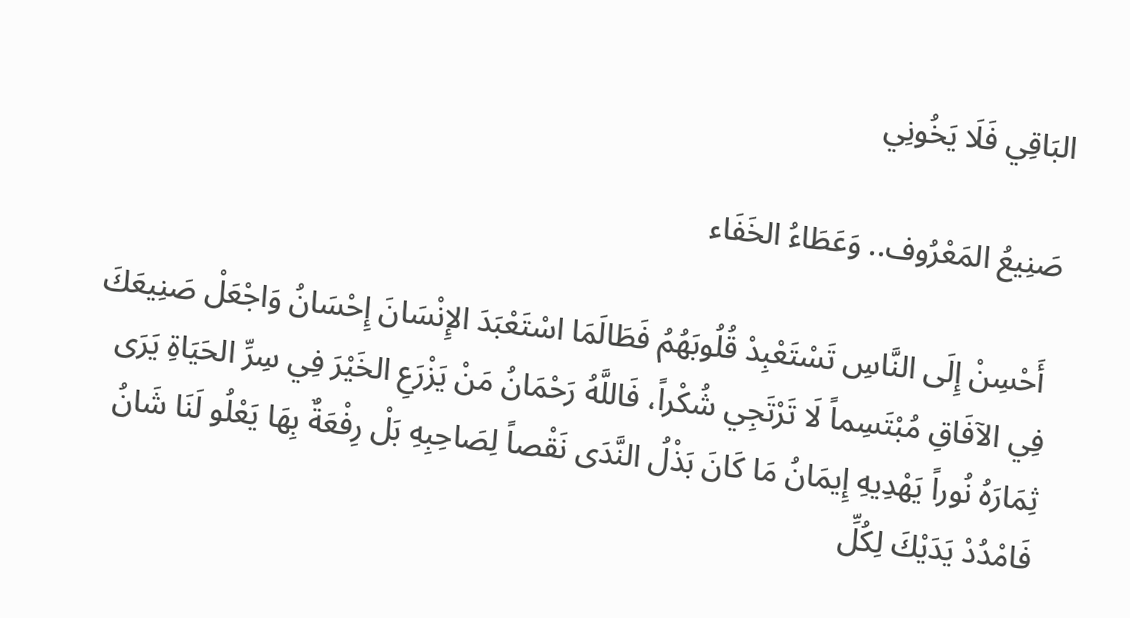البَاقِي فَلَا يَخُونِي

صَنِيعُ المَعْرُوف.. وَعَطَاءُ الخَفَاء

 أَحْسِنْ إِلَى النَّاسِ تَسْتَعْبِدْ قُلُوبَهُمُ فَطَالَمَا اسْتَعْبَدَ الإِنْسَانَ إِحْسَانُ وَاجْعَلْ صَنِيعَكَ فِي الآفَاقِ مُبْتَسِماً لَا تَرْتَجِي شُكْراً، فَاللَّهُ رَحْمَانُ مَنْ يَزْرَعِ الخَيْرَ فِي سِرِّ الحَيَاةِ يَرَى ثِمَارَهُ نُوراً يَهْدِيهِ إِيمَانُ مَا كَانَ بَذْلُ النَّدَى نَقْصاً لِصَاحِبِهِ بَلْ رِفْعَةٌ بِهَا يَعْلُو لَنَا شَانُ فَامْدُدْ يَدَيْكَ لِكُلِّ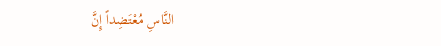النَّاسِ مُعْتَضِداً إِنَّ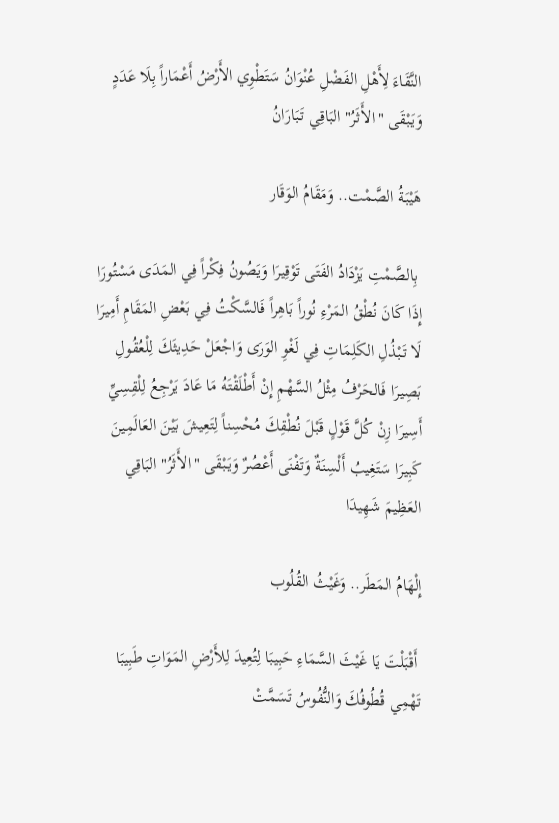النَّقَاءَ لِأَهْلِ الفَضْلِ عُنْوَانُ سَتَطْوِي الأَرْضُ أَعْمَاراً بِلَا عَدَدٍ وَيَبْقَى "الأَثَرُ" البَاقِي تَبَارَانُ

هَيْبَةُ الصَّمْت.. وَمَقَامُ الوَقَار

 بِالصَّمْتِ يَزْدَادُ الفَتَى تَوْقِيرَا وَيَصُونُ فِكْراً فِي المَدَى مَسْتُورَا إِذَا كَانَ نُطْقُ المَرْءِ نُوراً بَاهِراً فَالسَّكْتُ فِي بَعْضِ المَقَامِ أَمِيرَا لَا تَبْذُلِ الكَلِمَاتِ فِي لَغْوِ الوَرَى وَاجْعَلْ حَدِيثَكَ لِلْعُقُولِ بَصِيرَا فَالحَرْفُ مِثْلُ السَّهْمِ إِنْ أَطْلَقْتَهُ مَا عَادَ يَرْجِعُ لِلْقِسِيِّ أَسِيرَا زِنْ كُلَّ قَوْلٍ قَبْلَ نُطْقِكَ مُحْسِناً لِتَعِيشَ بَيْنَ العَالَمِينَ كَبِيرَا سَتَغِيبُ أَلْسِنَةٌ وَتَفْنَى أَعْصُرٌ وَيَبْقَى "الأَثَرُ" البَاقِي العَظِيمَ شَهِيدَا

إِلْهَامُ المَطَر.. وَغَيْثُ القُلُوب

 أَقْبَلْتَ يَا غَيْثَ السَّمَاءِ حَبِيبَا لِتُعِيدَ لِلأَرْضِ المَوَاتِ طَبِيبَا تَهْمِي قُطُوفُكَ وَالنُّفُوسُ تَسَمَّتْ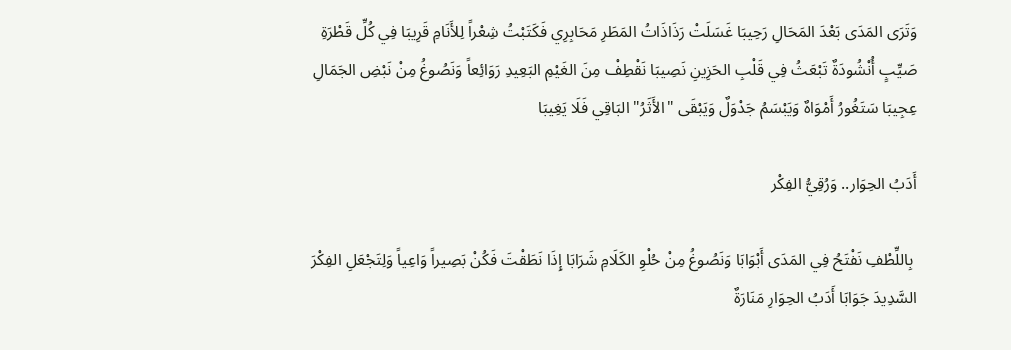وَتَرَى المَدَى بَعْدَ المَحَالِ رَحِيبَا غَسَلَتْ رَذَاذَاتُ المَطَرِ مَحَابِرِي فَكَتَبْتُ شِعْراً لِلأَنَامِ قَرِيبَا فِي كُلِّ قَطْرَةِ صَيِّبٍ أُنْشُودَةٌ تَبْعَثُ فِي قَلْبِ الحَزِينِ نَصِيبَا نَقْطِفْ مِنَ الغَيْمِ البَعِيدِ رَوَائِعاً وَنَصُوغُ مِنْ نَبْضِ الجَمَالِ عِجِيبَا سَتَغُورُ أَمْوَاهٌ وَيَبْسَمُ جَدْوَلٌ وَيَبْقَى "الأَثَرُ" البَاقِي فَلَا يَغِيبَا

أَدَبُ الحِوَار.. وَرُقِيُّ الفِكْر

 بِاللِّطْفِ نَفْتَحُ فِي المَدَى أَبْوَابَا وَنَصُوغُ مِنْ حُلْوِ الكَلَامِ شَرَابَا إِذَا نَطَقْتَ فَكُنْ بَصِيراً وَاعِياً وَلِتَجْعَلِ الفِكْرَ السَّدِيدَ جَوَابَا أَدَبُ الحِوَارِ مَنَارَةٌ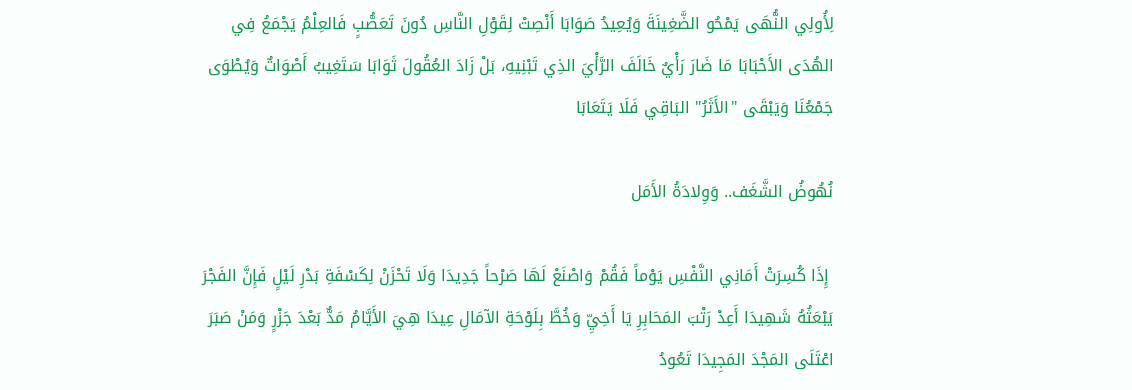لِأُولِي النُّهَى يَمْحُو الضَّغِينَةَ وَيُعِيدُ صَوَابَا أَنْصِتْ لِقَوْلِ النَّاسِ دُونَ تَعَصُّبٍ فَالعِلْمُ يَجْمَعُ فِي الهُدَى الأَحْبَابَا مَا ضَارَ رَأْيٌ خَالَفَ الرَّأْيَ الذِي تَبْنِيهِ، بَلْ زَادَ العُقُولَ ثَوَابَا سَتَغِيبُ أَصْوَاتٌ وَيُطْوَى جَمْعُنَا وَيَبْقَى "الأَثَرُ" البَاقِي فَلَا يَتَعَابَا

نُهُوضُ الشَّغَف.. وَوِلادَةُ الأَمَل

 إِذَا كُسِرَتْ أَمَانِي النَّفْسِ يَوْماً فَقُمْ وَاصْنَعْ لَهَا صَرْحاً جَدِيدَا وَلَا تَحْزَنْ لِكَسْفَةِ بَدْرِ لَيْلٍ فَإِنَّ الفَجْرَ يَبْعَثُهُ شَهِيدَا أَعِدْ رَتْبَ المَحَابِرِ يَا أَخِيِّ وَخُطَّ بِلَوْحَةِ الآمَالِ عِيدَا هِيَ الأَيَّامُ مَدٌّ بَعْدَ جَزْرٍ وَمَنْ صَبَرَ اعْتَلَى المَجْدَ المَجِيدَا تَعُودُ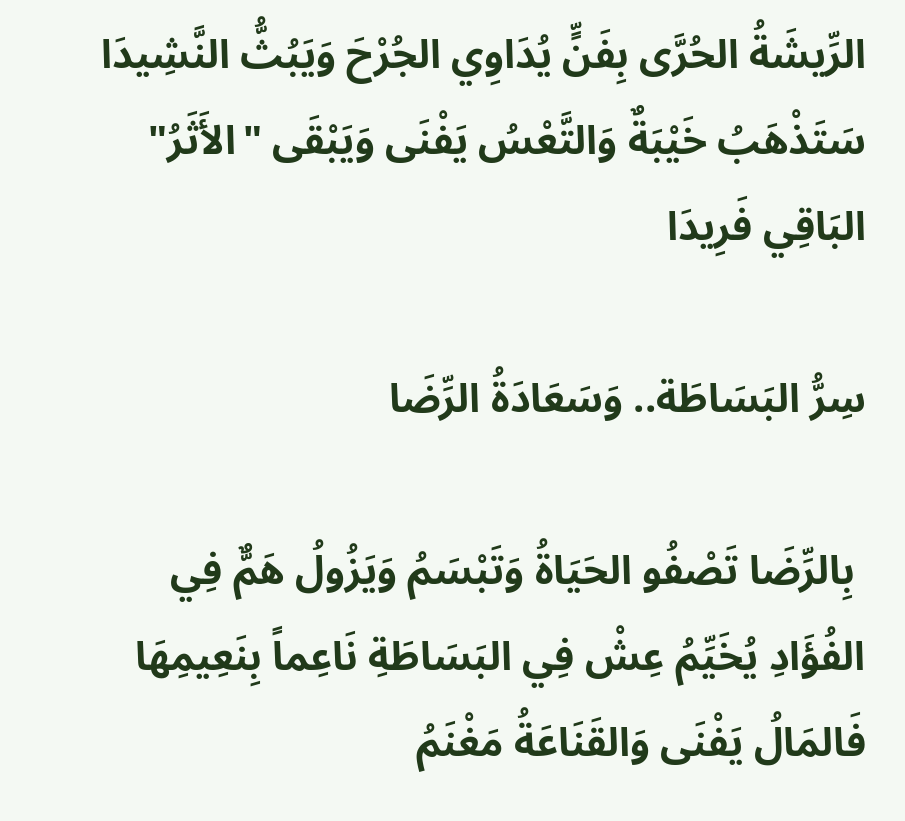الرِّيشَةُ الحُرَّى بِفَنٍّ يُدَاوِي الجُرْحَ وَيَبُثُّ النَّشِيدَا سَتَذْهَبُ خَيْبَةٌ وَالتَّعْسُ يَفْنَى وَيَبْقَى "الأَثَرُ" البَاقِي فَرِيدَا

سِرُّ البَسَاطَة.. وَسَعَادَةُ الرِّضَا

 بِالرِّضَا تَصْفُو الحَيَاةُ وَتَبْسَمُ وَيَزُولُ هَمٌّ فِي الفُؤَادِ يُخَيِّمُ عِشْ فِي البَسَاطَةِ نَاعِماً بِنَعِيمِهَا فَالمَالُ يَفْنَى وَالقَنَاعَةُ مَغْنَمُ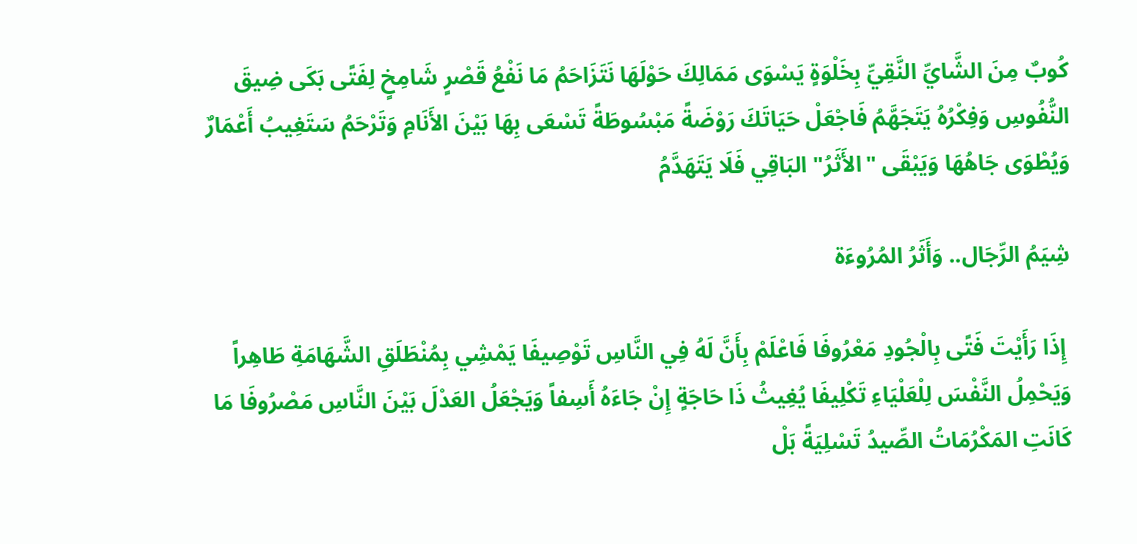كُوبٌ مِنَ الشَّايِّ النَّقِيِّ بِخَلْوَةٍ يَسْوَى مَمَالِكَ حَوْلَهَا نَتَزَاحَمُ مَا نَفْعُ قَصْرٍ شَامِخٍ لِفَتًى بَكَى ضِيقَ النُّفُوسِ وَفِكْرُهُ يَتَجَهَّمُ فَاجْعَلْ حَيَاتَكَ رَوْضَةً مَبْسُوطَةً تَسْعَى بِهَا بَيْنَ الأَنَامِ وَتَرْحَمُ سَتَغِيبُ أَعْمَارٌ وَيُطْوَى جَاهُهَا وَيَبْقَى "الأَثَرُ" البَاقِي فَلَا يَتَهَدَّمُ

شِيَمُ الرِّجَال.. وَأَثَرُ المُرُوءَة

 إِذَا رَأَيْتَ فَتًى بِالْجُودِ مَعْرُوفَا فَاعْلَمْ بِأَنَّ لَهُ فِي النَّاسِ تَوْصِيفَا يَمْشِي بِمُنْطَلَقِ الشَّهَامَةِ طَاهِراً وَيَحْمِلُ النَّفْسَ لِلْعَلْيَاءِ تَكْلِيفَا يُغِيثُ ذَا حَاجَةٍ إِنْ جَاءَهُ أَسِفاً وَيَجْعَلُ العَدْلَ بَيْنَ النَّاسِ مَصْرُوفَا مَا كَانَتِ المَكْرُمَاتُ الصِّيدُ تَسْلِيَةً بَلْ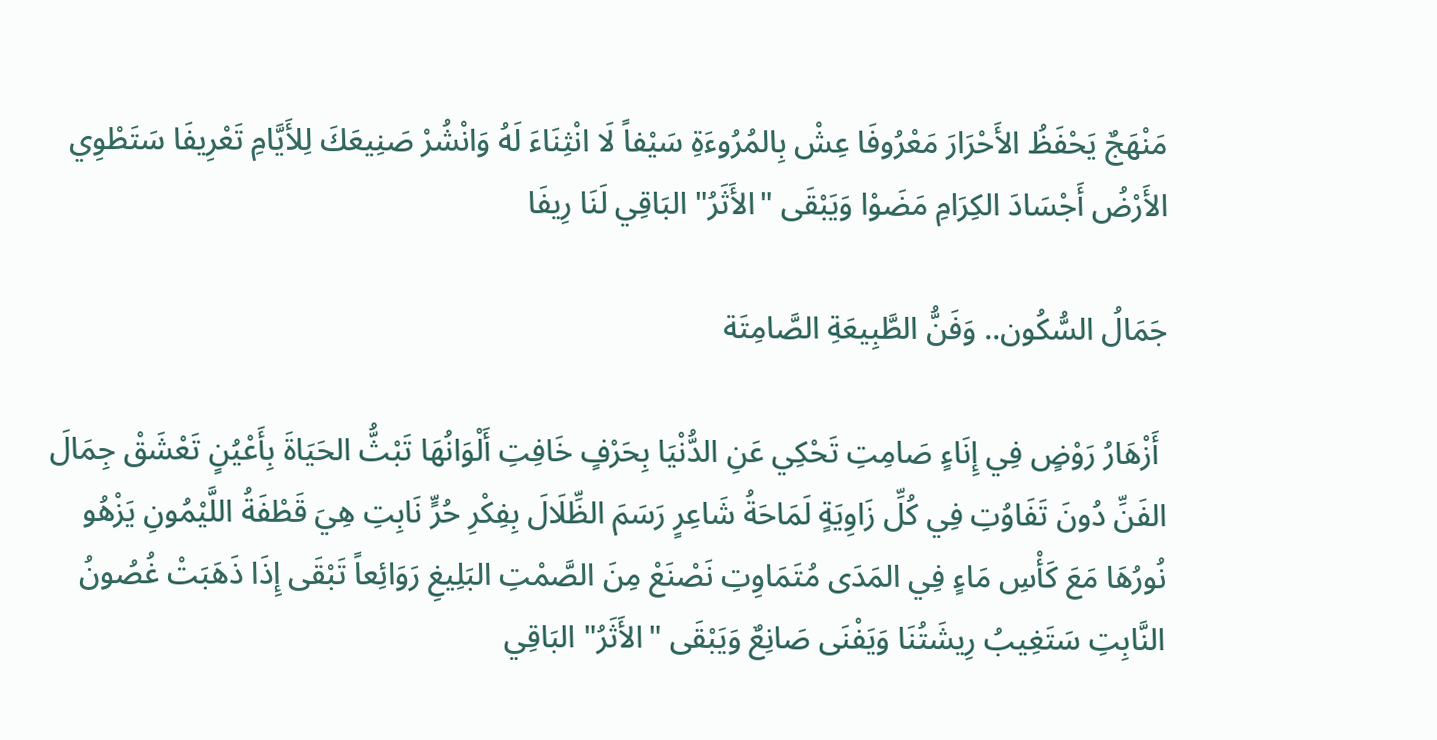مَنْهَجٌ يَحْفَظُ الأَحْرَارَ مَعْرُوفَا عِشْ بِالمُرُوءَةِ سَيْفاً لَا انْثِنَاءَ لَهُ وَانْشُرْ صَنِيعَكَ لِلأَيَّامِ تَعْرِيفَا سَتَطْوِي الأَرْضُ أَجْسَادَ الكِرَامِ مَضَوْا وَيَبْقَى "الأَثَرُ" البَاقِي لَنَا رِيفَا

جَمَالُ السُّكُون.. وَفَنُّ الطَّبِيعَةِ الصَّامِتَة

 أَزْهَارُ رَوْضٍ فِي إِنَاءٍ صَامِتِ تَحْكِي عَنِ الدُّنْيَا بِحَرْفٍ خَافِتِ أَلْوَانُهَا تَبْثُّ الحَيَاةَ بِأَعْيُنٍ تَعْشَقْ جِمَالَ الفَنِّ دُونَ تَفَاوُتِ فِي كُلِّ زَاوِيَةٍ لَمَاحَةُ شَاعِرٍ رَسَمَ الظِّلَالَ بِفِكْرِ حُرٍّ نَابِتِ هِيَ قَطْفَةُ اللَّيْمُونِ يَزْهُو نُورُهَا مَعَ كَأْسِ مَاءٍ فِي المَدَى مُتَمَاوِتِ نَصْنَعْ مِنَ الصَّمْتِ البَلِيغِ رَوَائِعاً تَبْقَى إِذَا ذَهَبَتْ غُصُونُ النَّابِتِ سَتَغِيبُ رِيشَتُنَا وَيَفْنَى صَانِعٌ وَيَبْقَى "الأَثَرُ" البَاقِي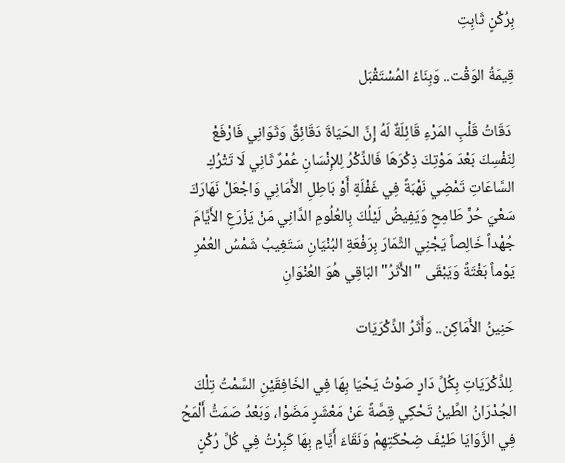بِرُكْنٍ ثَابِتِ

قِيمَةُ الوَقْت.. وَبِنَاءُ المُسْتَقْبَل

 دَقَاتُ قَلْبِ المَرْءِ قَائِلَةٌ لَهُ إِنَّ الحَيَاةَ دَقَائِقٌ وَثَوَانِي فَارْفَعْ لِنَفْسِكَ بَعْدَ مَوْتِكَ ذِكْرَهَا فَالذِّكْرُ لِلإِنْسَانِ عُمْرٌ ثَانِي لَا تَتْرُكِ السَّاعَاتِ تَمْضِي نَهْبَةً فِي غَفْلَةٍ أَوْ بَاطِلِ الأَمَانِي وَاجْعَلْ نَهَارَكَ سَعْيَ حُرٍّ طَامِحٍ وَيَفِيضُ لَيْلُكَ بِالعُلُومِ الدَّانِي مَنْ يَزْرَعِ الأَيَّامَ جُهْداً خَالِصاً يَجْنِي الثِّمَارَ بِرَفْعَةِ البُنْيَانِ سَتَغِيبُ شَمْسُ العُمْرِ يَوْماً بَغْتَةً وَيَبْقَى "الأَثَرُ" البَاقِي هُوَ العُنْوَانِ

حَنِينُ الأَمَاكِن.. وَأَثَرُ الذِّكْرَيَات

 لِلذِّكْرَيَاتِ بِكُلِّ دَارٍ صَوْتُ يَحْيَا بِهَا فِي الخَافِقَيْنِ السَّمْتُ تِلْكَ الجُدْرَانُ الطِّينُ تَحْكِي قِصَّةً عَنْ مَعْشَرٍ مَضَوْا، وَبَعْدُ صَمَتُّ أَلْمَحُ فِي الزَّوَايَا طَيْفَ ضِحْكَتِهِمْ وَنَقَاءَ أَيَّامٍ بِهَا كَبِرْتُ فِي كُلِّ رُكْنٍ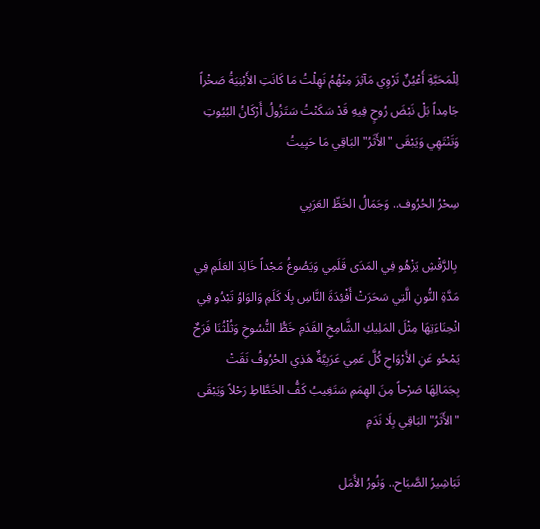لِلْمَحَبَّةِ أَعْيُنٌ تَرْوِي مَآثِرَ مِنْهُمُ نَهِلْتُ مَا كَانَتِ الأَبْنِيَةُ صَخْراً جَامِداً بَلْ نَبْضَ رُوحٍ فِيهِ قَدْ سَكَنْتُ سَتَزُولُ أَرْكَانُ البُيُوتِ وَتَنْتَهِي وَيَبْقَى "الأَثَرُ" البَاقِي مَا حَيِيتُ

سِحْرُ الحُرُوف.. وَجَمَالُ الخَطِّ العَرَبِي

 بِالرَّقْشِ يَزْهُو فِي المَدَى قَلَمِي وَيَصُوغُ مَجْداً خَالِدَ العَلَمِ فِي مَدَّةِ النُّونِ الَّتِي سَحَرَتْ أَفْئِدَةَ النَّاسِ بِلَا كَلَمِ وَالوَاوُ تَبْدُو فِي انْحِنَاءَتِهَا مِثْلَ المَلِيكِ الشَّامِخِ القَدَمِ خَطُّ النُّسُوخِ وَثُلْثُنَا فَرَحٌ يَمْحُو عَنِ الأَرْوَاحِ كُلَّ عَمِي عَرَبِيَّةٌ هَذِي الحُرُوفُ نَقَتْ بِجَمَالِهَا صَرْحاً مِنَ الهِمَمِ سَتَغِيبُ كَفُّ الخَطَّاطِ رَحْلاً وَيَبْقَى "الأَثَرُ" البَاقِي بِلَا نَدَمِ

تَبَاشِيرُ الصَّبَاح.. وَنُورُ الأَمَل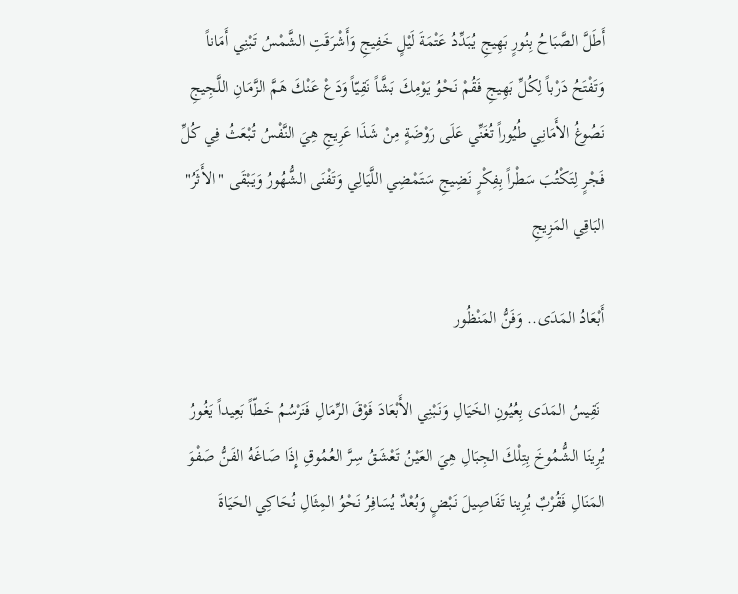أَطَلَّ الصَّبَاحُ بِنُورٍ بَهِيجِ يُبَدِّدُ عَتْمَةَ لَيْلٍ خَفِيجِ وَأَشْرَقَتِ الشَّمْسُ تَبْنِي أَمَاناً وَتَفْتَحُ دَرْباً لِكُلِّ بَهِيجِ فَقُمْ نَحْوُ يَوْمِكَ بَشَّاً نَقِيّاً وَدَعْ عَنْكَ هَمَّ الزَّمَانِ اللَّجِيجِ نَصُوغُ الأَمَانِي طُيُوراً تُغَنِّي عَلَى رَوْضَةٍ مِنْ شَذَا عَرِيجِ هِيَ النَّفْسُ تُبْعَثُ فِي كُلِّ فَجْرٍ لِتَكْتُبَ سَطْراً بِفِكْرٍ نَضِيجِ سَتَمْضِي اللَّيَالِي وَتَفْنَى الشُّهُورُ وَيَبْقَى "الأَثَرُ" البَاقِي المَزِيجِ

أَبْعَادُ المَدَى.. وَفَنُّ المَنْظُور

 نَقِيسُ المَدَى بِعُيُونِ الخَيَالِ وَنَبْنِي الأَبْعَادَ فَوْقَ الرِّمَالِ فَنَرْسُمُ خَطّاً بَعِيداً يَغُورُ يُرِينَا الشُّمُوخَ بِتِلْكَ الجِبَالِ هِيَ العَيْنُ تَعْشَقُ سِرَّ العُمُوقِ إِذَا صَاغَهُ الفَنُّ صَفْوَ المَنَالِ فَقُرْبٌ يُرِينا تَفَاصِيلَ نَبْضٍ وَبُعْدٌ يُسَافِرُ نَحْوُ المِثَالِ نُحَاكِي الحَيَاةَ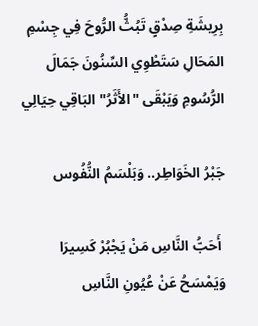بِرِيشَةِ صِدْقٍ تَبُثُّ الرُّوحَ فِي جِسْمِ المَحَالِ سَتَطْوِي السِّنُونَ جَمَالَ الرُّسُومِ وَيَبْقَى "الأَثَرُ" البَاقِي حِيَالِي

جَبْرُ الخَوَاطِر.. وَبَلْسَمُ النُّفُوس

 أَحَبُّ النَّاسِ مَنْ يَجْبُرْ كَسِيرَا وَيَمْسَحُ عَنْ عُيُونِ النَّاسِ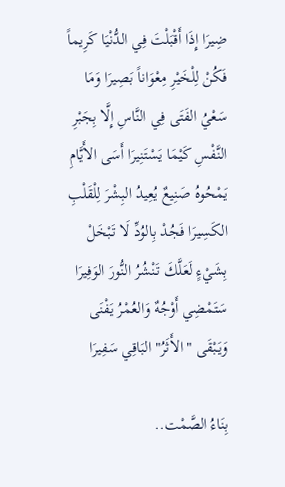ضِيرَا إِذَا أَقْبَلْتَ فِي الدُّنْيَا كَرِيماً فَكُنْ لِلْخَيْرِ مِعْوَاناً بَصِيرَا وَمَا سَعْيُ الفَتَى فِي النَّاسِ إِلَّا بِجَبْرِ النَّفْسِ كَيْمَا يَسْتَنِيرَا أَسَى الأَيَّامِ يَمْحُوهُ صَنِيعٌ يُعِيدُ البِشْرَ لِلْقَلْبِ الكَسِيرَا فَجُدْ بِالوُدِّ لَا تَبْخَلْ بِشَيْءٍ لَعَلَّكَ تَنْشُرُ النُّورَ الوَفِيرَا سَتَمْضِي أَوْجُهٌ وَالعُمْرُ يَفْنَى وَيَبْقَى "الأَثَرُ" البَاقِي سَفِيرَا

بِنَاءُ الصَّمْت..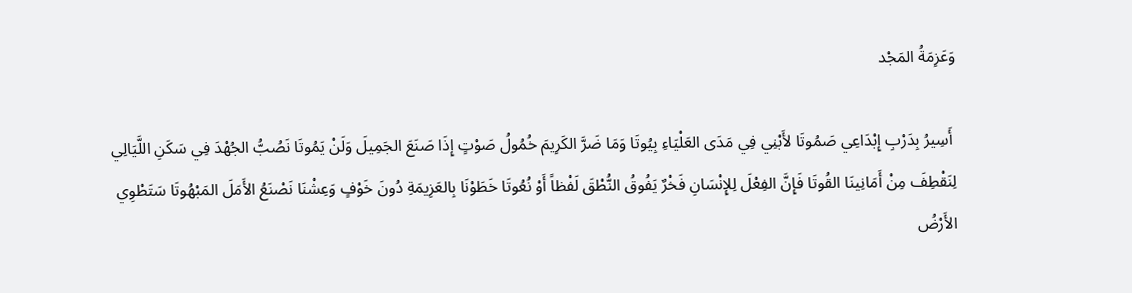وَعَزِمَةُ المَجْد

 أَسِيرُ بِدَرْبِ إِبْدَاعِي صَمُوتَا لأَبْنِي فِي مَدَى العَلْيَاءِ بِيُوتَا وَمَا ضَرَّ الكَرِيمَ خُمُولُ صَوْتٍ إِذَا صَنَعَ الجَمِيلَ وَلَنْ يَمُوتَا نَصُبُّ الجُهْدَ فِي سَكَنِ اللَّيَالِي لِنَقْطِفَ مِنْ أَمَانِينَا القُوتَا فَإِنَّ الفِعْلَ لِلإِنْسَانِ فَخْرٌ يَفُوقُ النُّطْقَ لَفْظاً أَوْ نُعُوتَا خَطَوْنَا بِالعَزِيمَةِ دُونَ خَوْفٍ وَعِشْنَا نَصْنَعُ الأَمَلَ المَبْهُوتَا سَتَطْوِي الأَرْضُ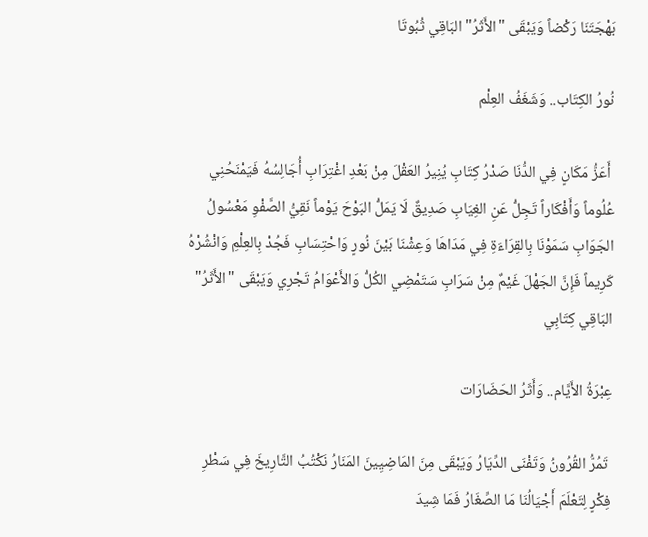بَهْجَتَنَا رَكْضاً وَيَبْقَى "الأَثَرُ" البَاقِي ثُبُوتَا

نُورُ الكِتَاب.. وَشَغَفُ العِلْم

 أَعَزُّ مَكَانٍ فِي الدُّنَا صَدْرُ كِتَابِ يُنِيرُ العَقْلَ مِنْ بَعْدِ اغْتِرَابِ أُجَالِسُهُ فَيَمْنَحُنِي عُلُوماً وَأَفْكَاراً تَجِلُّ عَنِ الغِيَابِ صَدِيقٌ لَا يَمَلُّ البَوْحَ يَوْماً نَقِيُّ الصَّفْوِ مَعْسُولُ الجَوَابِ سَمَوْنَا بِالقِرَاءَةِ فِي مَدَاهَا وَعِشْنَا بَيْنَ نُورٍ وَاحْتِسَابِ فَجُدْ بِالعِلْمِ وَانْشُرْهُ كَرِيماً فَإِنَّ الجَهْلَ غَيْمٌ مِنْ سَرَابِ سَتَمْضِي الكُلُّ وَالأَعْوَامُ تَجْرِي وَيَبْقَى "الأَثَرُ" البَاقِي كِتَابِي

عِبْرَةُ الأَيَّام.. وَأَثَرُ الحَضَارَات

 تَمُرُّ القُرُونُ وَتَفْنَى الدِّيَارُ وَيَبْقَى مِنَ المَاضِيِينَ المَنَارُ نَكْتُبُ التَّارِيخَ فِي سَطْرِ فِكْرٍ لِتَعْلَمَ أَجْيَالُنَا مَا الصِّغَارُ فَمَا شِيدَ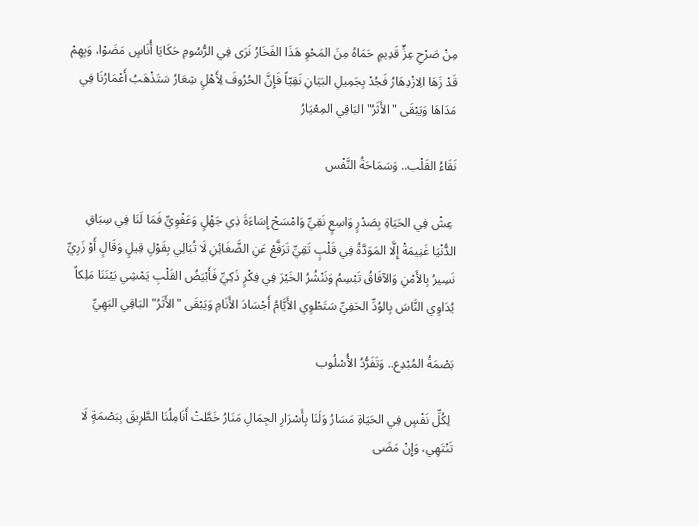مِنْ صَرْحِ عِزٍّ قَدِيمٍ حَمَاهُ مِنَ المَحْوِ هَذَا الفَخَارُ نَرَى فِي الرُّسُومِ حَكَايَا أُنَاسٍ مَضَوْا، وَبِهِمْ قَدْ زَهَا الِازْدِهَارُ فَجُدْ بِجَمِيلِ البَيَانِ نَقِيّاً فَإِنَّ الحُرُوفَ لِأَهْلٍ شِعَارُ سَتَذْهَبُ أَعْمَارُنَا فِي مَدَاهَا وَيَبْقَى "الأَثَرُ" البَاقِي المِعْيَارُ

نَقَاءُ القَلْب.. وَسَمَاحَةُ النَّفْس

 عِشْ فِي الحَيَاةِ بِصَدْرٍ وَاسِعٍ نَقِيِّ وَامْسَحْ إِسَاءَةَ ذِي جَهْلٍ وَعَفْوِيِّ فَمَا لَنَا فِي سِبَاقِ الدُّنْيَا غَنِيمَةْ إِلَّا المَوَدَّةُ فِي قَلْبٍ تَقِيِّ تَرَفَّعْ عَنِ الضَّغَائِنِ لَا تُبَالِي بِقَوْلِ قِيلٍ وَقَالٍ أَوْ زَرِيِّ نَسِيرُ بِالأَمْنِ وَالآفَاقُ تَبْسِمُ وَنَنْشُرُ الخَيْرَ فِي فِكْرٍ ذَكِيِّ فَأَبْيَضُ القَلْبِ يَمْشِي بَيْنَنَا مَلِكاً يُدَاوِي النَّاسَ بِالوُدِّ الحَفِيِّ سَتَطْوِي الأَيَّامُ أَجْسَادَ الأَنَامِ وَيَبْقَى "الأَثَرُ" البَاقِي البَهِيِّ

بَصْمَةُ المُبْدِع.. وَتَفَرُّدُ الأُسْلُوب

 لِكُلِّ نَفْسٍ فِي الحَيَاةِ مَسَارُ وَلَنَا بِأَسْرَارِ الجِمَالِ مَنَارُ خَطَّتْ أَنَامِلُنَا الطَّرِيقَ بِبَصْمَةٍ لَا تَنْتَهِي، وَإِنْ مَضَى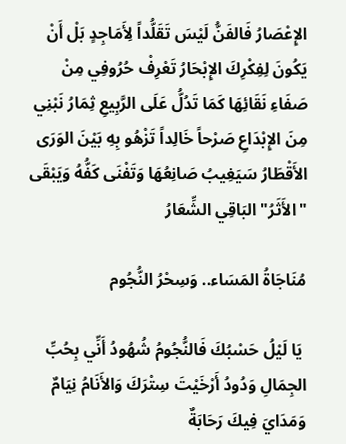الإِعْصَارُ فَالفَنُّ لَيْسَ تَقَلُّداً لِأَمَاجِدٍ بَلْ أَنْ يَكُونَ لِفِكْرِكَ الإِبْحَارُ تَعْرِفْ حُرُوفِي مِنْ صَفَاءِ نَقَائِهَا كَمَا تَدُلُّ عَلَى الرَّبِيعِ ثِمَارُ نَبْنِي مِنَ الإِبْدَاعِ صَرْحاً خَالِداً تَزْهُو بِهِ بَيْنَ الوَرَى الأَقْطَارُ سَيَغِيبُ صَانِعُهَا وَتَفْنَى كَفُّهُ وَيَبْقَى "الأَثَرُ" البَاقِي الشِّعَارُ

مُنَاجَاةُ المَسَاء.. وَسِحْرُ النُّجُوم

 يَا لَيْلُ حَسْبُكَ فَالنُّجُومُ شُهُودُ أَنِّي بِحُبِّ الجِمَالِ وَدُودُ أَرْخَيْتَ سِتْرَكَ وَالأَنَامُ نِيَامٌ وَمَدَايَ فِيكَ رَحَابَةٌ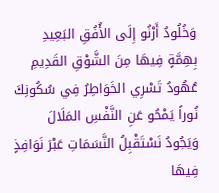وَخُلُودُ أَرْنُو إِلَى الأُفُقِ البَعِيدِ بِهِمَّةٍ فِيهَا مِنَ الشَّوْقِ القَدِيمِ عُهُودُ تَسْرِي الخَوَاطِرُ فِي سُكُونِكَ نُوراً يَمْحُو عَنِ النَّفْسِ المَلَالَ وَيَجُودُ نَسْتَقْبِلُ النَّسَمَاتِ عَبْرَ نَوَافِذٍ فِيهَا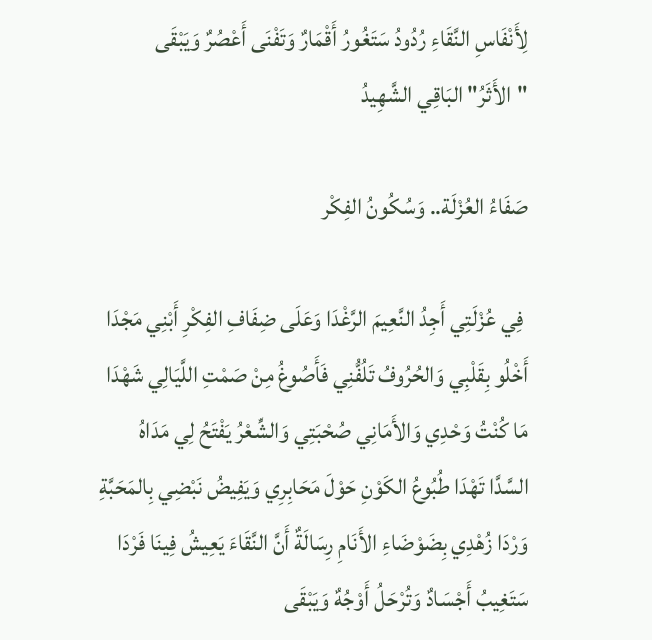لِأَنْفَاسِ النَّقَاءِ رُدُودُ سَتَغُورُ أَقْمَارٌ وَتَفْنَى أَعْصُرٌ وَيَبْقَى "الأَثَرُ" البَاقِي الشَّهِيدُ

صَفَاءُ العُزْلَة.. وَسُكُونُ الفِكْر

 فِي عُزْلَتِي أَجِدُ النَّعِيمَ الرَّغْدَا وَعَلَى ضِفَافِ الفِكْرِ أَبْنِي مَجْدَا أَخْلُو بِقَلْبِي وَالحُرُوفُ تَلُفُّنِي فَأَصُوغُ مِنْ صَمْتِ اللَّيَالِي شَهْدَا مَا كُنْتُ وَحْدِي وَالأَمَانِي صُحْبَتِي وَالشِّعْرُ يَفْتَحُ لِي مَدَاهُ السَّدَّا تَهْدَا طُبُوعُ الكَوْنِ حَوْلَ مَحَابِرِي وَيَفِيضُ نَبْضِي بِالمَحَبَّةِ وَرْدَا زُهْدِي بِضَوْضَاءِ الأَنَامِ رِسَالَةٌ أَنَّ النَّقَاءَ يَعِيشُ فِينَا فَرْدَا سَتَغِيبُ أَجْسَادٌ وَتُرْحَلُ أَوْجُهٌ وَيَبْقَى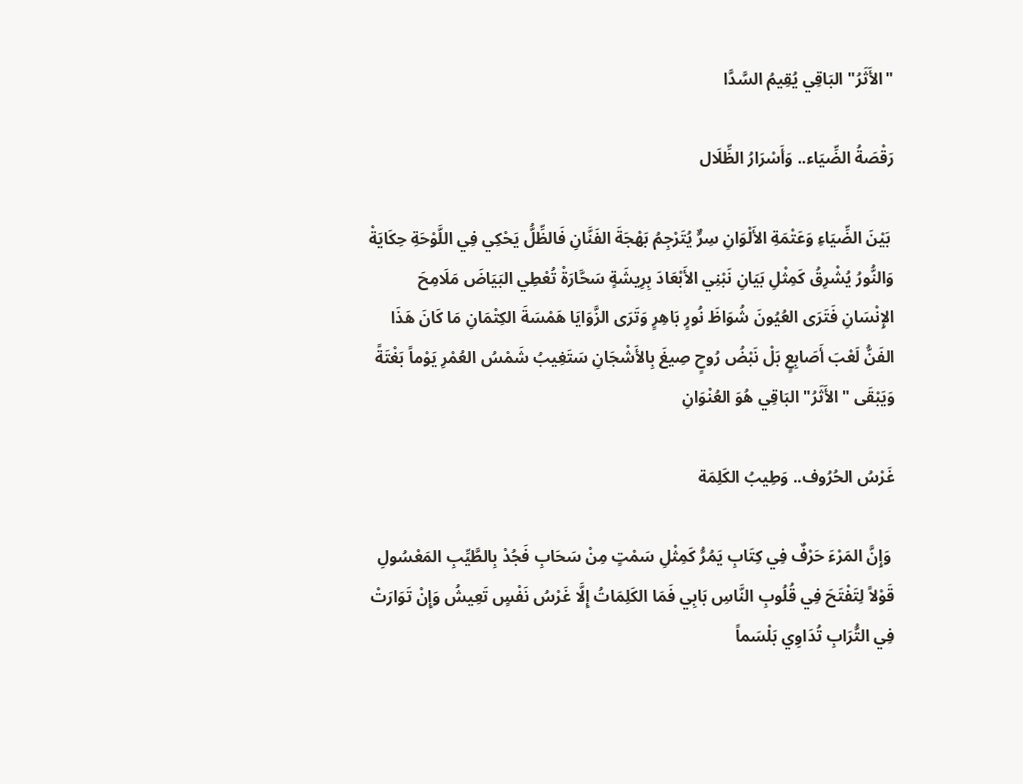"الأَثَرُ" البَاقِي يُقِيمُ السَّدَّا

رَقْصَةُ الضِّيَاء.. وَأَسْرَارُ الظِّلَال

 بَيْنَ الضِّيَاءِ وَعَتْمَةِ الأَلْوَانِ سِرٌّ يُتَرْجِمُ بَهْجَةَ الفَنَّانِ فَالظِّلُّ يَحْكِي فِي اللَّوْحَةِ حِكَايَةْ وَالنُّورُ يُشْرِقُ كَمِثْلِ بَيَانِ نَبْنِي الأَبْعَادَ بِرِيشَةٍ سَحَّارَةْ تُعْطِي البَيَاضَ مَلَامِحَ الإِنْسَانِ فَتَرَى العُيُونَ شُوَاظَ نُورٍ بَاهِرٍ وَتَرَى الزَّوَايَا هَمْسَةَ الكِتْمَانِ مَا كَانَ هَذَا الفَنُّ لَعْبَ أَصَابِعٍ بَلْ نَبْضُ رُوحٍ صِيغَ بِالأَشْجَانِ سَتَغِيبُ شَمْسُ العُمْرِ يَوْماً بَغْتَةً وَيَبْقَى "الأَثَرُ" البَاقِي هُوَ العُنْوَانِ

غَرْسُ الحُرُوف.. وَطِيبُ الكَلِمَة

 وَإِنَّ المَرْءَ حَرْفٌ فِي كِتَابِ يَمُرُّ كَمِثْلِ سَمْتٍ مِنْ سَحَابِ فَجُدْ بِالطَّيِّبِ المَعْسُولِ قَوْلاً لِتَفْتَحَ فِي قُلُوبِ النَّاسِ بَابِي فَمَا الكَلِمَاتُ إِلَّا غَرْسُ نَفْسٍ تَعِيشُ وَإِنْ تَوَارَتْ فِي التُّرَابِ تُدَاوِي بَلْسَماً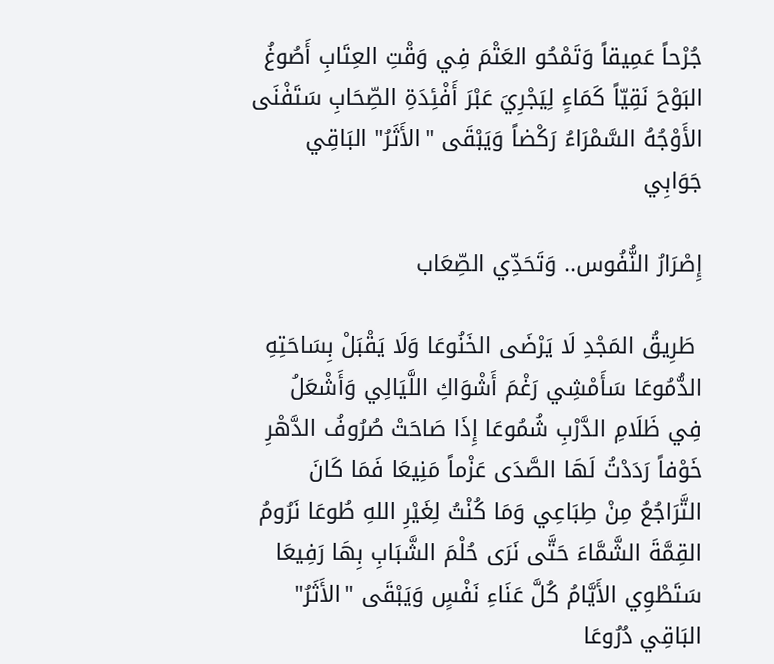جُرْحاً عَمِيقاً وَتَمْحُو العَتْمَ فِي وَقْتِ العِتَابِ أَصُوغُ البَوْحَ نَقِيّاً كَمَاءٍ لِيَجْرِيَ عَبْرَ أَفْئِدَةِ الصِّحَابِ سَتَفْنَى الأَوْجُهُ السَّمْرَاءُ رَكْضاً وَيَبْقَى "الأَثَرُ" البَاقِي جَوَابِي

إِصْرَارُ النُّفُوس.. وَتَحَدِّي الصِّعَاب

 طَرِيقُ المَجْدِ لَا يَرْضَى الخَنُوعَا وَلَا يَقْبَلْ بِسَاحَتِهِ الدُّمُوعَا سَأَمْشِي رَغْمَ أَشْوَاكِ اللَّيَالِي وَأَشْعَلُ فِي ظَلَامِ الدَّرْبِ شُمُوعَا إِذَا صَاحَتْ صُرُوفُ الدَّهْرِ خَوْفاً رَدَدْتُ لَهَا الصَّدَى عَزْماً مَنِيعَا فَمَا كَانَ التَّرَاجُعُ مِنْ طِبَاعِي وَمَا كُنْتُ لِغَيْرِ اللهِ طُوعَا نَرُومُ القِمَّةَ الشَّمَّاءَ حَتَّى نَرَى حُلْمَ الشَّبَابِ بِهَا رَفِيعَا سَتَطْوِي الأَيَّامُ كُلَّ عَنَاءِ نَفْسٍ وَيَبْقَى "الأَثَرُ" البَاقِي دُرُوعَا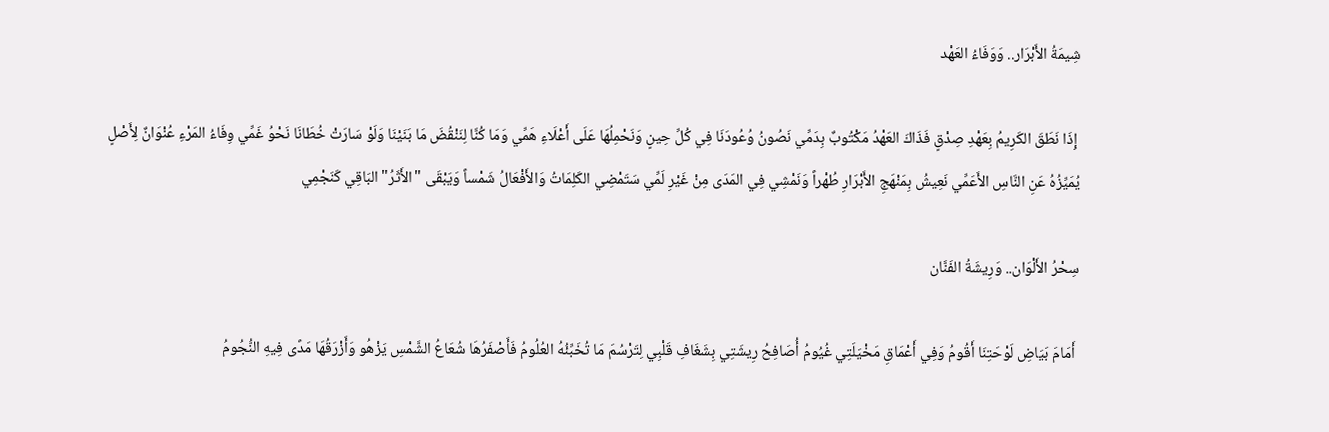شِيمَةُ الأَبْرَار.. وَوَفَاءُ العَهْد

 إِذَا نَطَقَ الكَرِيمُ بِعَهْدِ صِدْقٍ فَذَاكَ العَهْدُ مَكْتُوبٌ بِدَمِّي نَصُونُ وُعُودَنَا فِي كُلِّ حِينٍ وَنَحْمِلُهَا عَلَى أَعْلَاءِ هَمِّي وَمَا كُنَّا لِنَنْقُضَ مَا بَنَيْنَا وَلَوْ سَارَتْ خُطَانَا نَحْوُ غَمِّي وِفَاءُ المَرْءِ عُنْوَانٌ لِأَصْلٍ يُمَيِّزُهُ عَنِ النَّاسِ الأَعَمِّي نَعِيشُ بِمَنْهَجِ الأَبْرَارِ طُهْراً وَنَمْشِي فِي المَدَى مِنْ غَيْرِ لَمِّي سَتَمْضِي الكَلِمَاتُ وَالأَفْعَالُ شَمْساً وَيَبْقَى "الأَثَرُ" البَاقِي كَنَجْمِي

سِحْرُ الأَلْوَان.. وَرِيشَةُ الفَنَّان

 أَمَامَ بَيَاضِ لَوْحَتِنَا أَقُومُ وَفِي أَعْمَاقِ مَخْيَلَتِي غُيُومُ أُصَافِحُ رِيشَتِي بِشَغَافِ قَلْبِي لِتَرْسُمَ مَا تُخَبِّئُهُ العُلُومُ فَأَصْفَرُهَا شُعَاعُ الشَّمْسِ يَزْهُو وَأَزْرَقُهَا مَدًى فِيهِ النُّجُومُ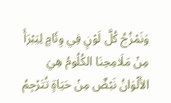وَنَمْزُجُ كُلَّ لَوْنٍ فِي وِئَامٍ لِيَبْرَأَ مِنْ مَلَامِحِنَا الكُلُومُ هِيَ الأَلْوَانُ نَبْضٌ مِنْ حَيَاةٍ تُتَرْجِمُ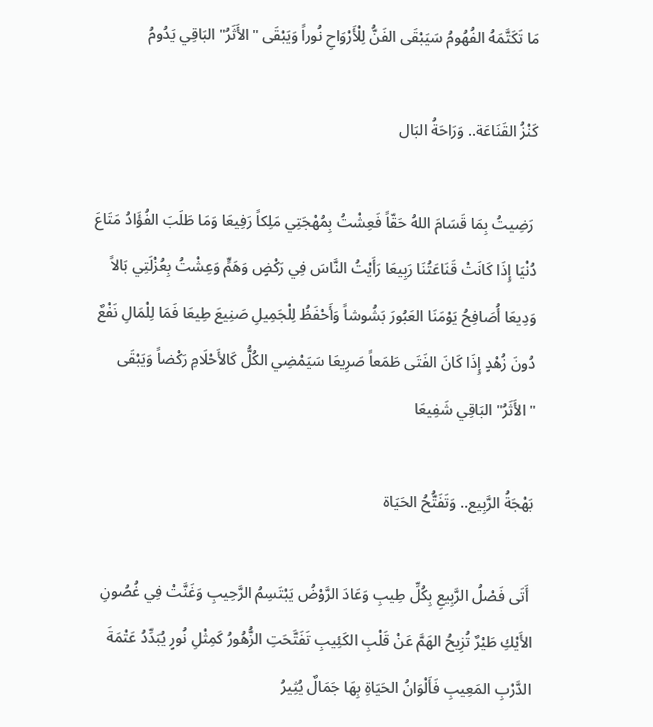مَا تَكَتَّمَهُ الفُهُومُ سَيَبْقَى الفَنُّ لِلْأَرْوَاحِ نُوراً وَيَبْقَى "الأَثَرُ" البَاقِي يَدُومُ

كَنْزُ القَنَاعَة.. وَرَاحَةُ البَال

 رَضِيتُ بِمَا قَسَامَ اللهُ حَقّاً فَعِشْتُ بِمُهْجَتِي مَلِكاً رَفِيعَا وَمَا طَلَبَ الفُؤَادُ مَتَاعَ دُنْيَا إِذَا كَانَتْ قَنَاعَتُنَا رَبِيعَا رَأَيْتُ النَّاسَ فِي رَكْضٍ وَهَمٍّ وَعِشْتُ بِعُزْلَتِي بَالاً وَدِيعَا أُصَافِحُ يَوْمَنَا العَبُورَ بَشُوشاً وَأَحْفَظُ لِلْجَمِيلِ صَنِيعَ طِيعَا فَمَا لِلْمَالِ نَفْعٌ دُونَ زُهْدٍ إِذَا كَانَ الفَتَى طَمَعاً صَرِيعَا سَيَمْضِي الكُلُّ كَالأَحْلَامِ رَكْضاً وَيَبْقَى "الأَثَرُ" البَاقِي شَفِيعَا

بَهْجَةُ الرَّبِيع.. وَتَفَتُّحُ الحَيَاة

 أَتَى فَصْلُ الرَّبِيعِ بِكُلِّ طِيبِ وَعَادَ الرَّوْضُ يَبْتَسِمُ الرَّحِيبِ وَغَنَّتْ فِي غُصُونِ الأَيْكِ طَيْرٌ تُزِيحُ الهَمَّ عَنْ قَلْبِ الكَئِيبِ تَفَتَّحَتِ الزُّهُورُ كَمِثْلِ نُورٍ يُبَدِّدُ عَتْمَةَ الدَّرْبِ المَعِيبِ فَأَلْوَانُ الحَيَاةِ بِهَا جَمَالٌ يُثِيرُ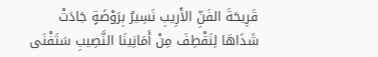قَرِيحَةَ الفَنِّ الأَرِيبِ نَسِيرُ بِرَوْضَةٍ جَادَتْ شَذَاهَا لِنَقْطِفَ مِنْ أَمَانِينَا النَّصِيبِ سَتَفْنَى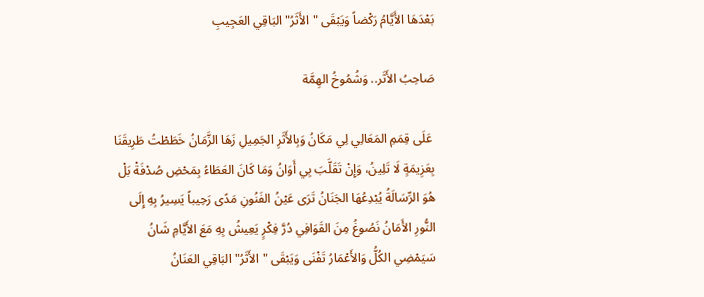بَعْدَهَا الأَيَّامُ رَكْضاً وَيَبْقَى "الأَثَرُ" البَاقِي العَجِيبِ

صَاحِبُ الأَثَر.. وَشُمُوخُ الهِمَّة

 عَلَى قِمَمِ المَعَالِي لِي مَكَانُ وَبِالأَثَرِ الجَمِيلِ زَهَا الزَّمَانُ خَطَطْتُ طَرِيقَنَا بِعَزِيمَةٍ لَا تَلِينُ، وَإِنْ تَقَلَّبَ بِي أَوَانُ وَمَا كَانَ العَطَاءُ بِمَحْضِ صُدْفَةْ بَلْ هُوَ الرِّسَالَةُ يُبْدِعُهَا الجَنَانُ تَرَى عَيْنُ الفَنُونِ مَدًى رَحِيباً يَسِيرُ بِهِ إِلَى النُّورِ الأَمَانُ نَصُوغُ مِنَ القَوَافِي دُرَّ فِكْرٍ يَعِيشُ بِهِ مَعَ الأَيَّامِ شَانُ سَيَمْضِي الكُلُّ وَالأَعْمَارُ تَفْنَى وَيَبْقَى "الأَثَرُ" البَاقِي العَنَانُ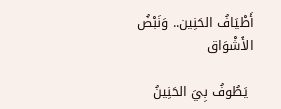أَطْيَافُ الحَنِين.. وَنَبْضُ الأَشْوَاق

 يَطُوفُ بِيَ الحَنِينُ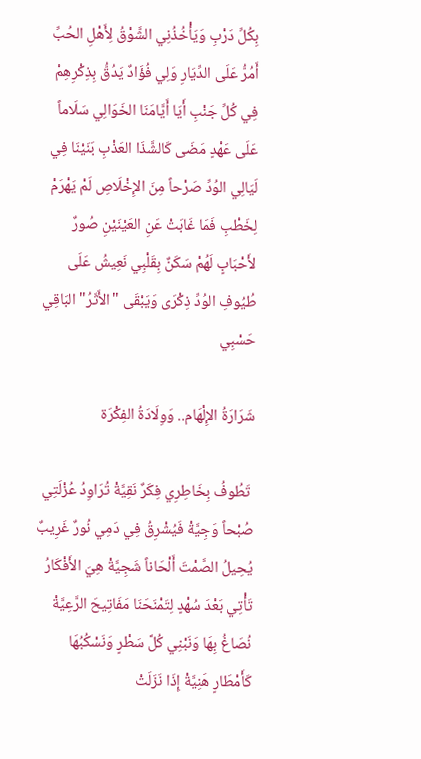بِكُلِّ دَرْبِ وَيَأْخُذُنِي الشَّوْقُ لِأَهْلِ الحُبِّ أَمُرُّ عَلَى الدِّيَارِ وَلِي فُؤَادٌ يَدُقُّ بِذِكْرِهِمْ فِي كُلِّ جَنْبِ أَيَا أَيَّامَنَا الخَوَالِي سَلَاماً عَلَى عَهْدٍ مَضَى كَالشَّذَا العَذْبِ بَنَيْنَا فِي لَيَالِي الوُدِّ صَرْحاً مِنَ الإِخْلَاصِ لَمْ يَهْرَمْ لِخَطْبِ فَمَا غَابَتْ عَنِ العَيْنَيْنِ صُورٌ لأَحْبَابٍ لَهُمْ سَكَنٌ بِقَلْبِي نَعِيشُ عَلَى طُيُوفِ الوُدِّ ذِكْرَى وَيَبْقَى "الأَثَرُ" البَاقِي حَسْبِي

شَرَارَةُ الإِلْهَام.. وَوِلَادَةُ الفِكْرَة

 تَطُوفُ بِخَاطِرِي فِكَرٌ نَقِيَّةْ تُرَاوِدُ عُزْلَتِي صُبْحاً وَجِيَّةْ فَيُشْرِقُ فِي دَمِي نُورٌ غَرِيبٌ يُحِيلُ الصَّمْتَ أَلْحَاناً شَجِيَّةْ هِيَ الأَفْكَارُ تَأْتِي بَعْدَ سُهْدٍ لِتَمْنَحَنَا مَفَاتِيحَ الرَّعِيَّةْ نُصَاغُ بِهَا وَنَبْنِي كُلَّ سَطْرٍ وَنَسْكُبُهَا كَأَمْطَارٍ هَنِيَّةْ إِذَا نَزَلَتْ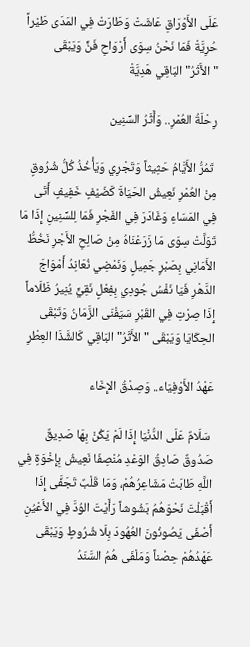عَلَى الأَوْرَاقِ عَاشَتْ وَطَارَتْ فِي المَدَى طَيْراً حُرِيَّةْ فَمَا نَحْنُ سِوَى أَرْوَاحِ فَنٍّ وَيَبْقَى "الأَثَرُ" البَاقِي هَدِيَّةْ

رِحْلَةُ العُمْرِ.. وَأَثَرُ السِّنِين

 تَمُرُّ الأَيَّامُ حَثِيثاً وَتَجْرِي وَيَأْخُذُ كُلُّ شُرُوقٍ مِنْ العُمْرِ نَعِيشُ الحَيَاةَ كَضَيْفٍ خَفِيفٍ أَتَى فِي المَسَاءِ وَغَادَرَ فِي الفَجْرِ فَمَا لِلسِّنِينِ إِذَا مَا تَوَلَّتْ سِوَى مَا زَرَعْنَاهُ مِنْ صَالِحِ الأَجْرِ نَخُطُّ الأَمَانِي بِصَبْرٍ جَمِيلٍ وَنَمْضِي نُعَانِدُ أَمْوَاجَ الدَّهْرِ فَيَا نَفْسُ جُودِي بِفِعْلٍ نَقِيٍّ يُنِيرُ ظَلَاماً إِذَا صِرْتِ فِي القَبْرِ سَيَفْنَى الزَّمَانُ وَتَبْقَى الحِكَايَا وَيَبْقَى "الأَثَرُ" البَاقِي كَالشَّذَا العِطْرِ

عَهْدُ الأَوْفِيَاء.. وَصِدْقُ الإِخَاء

 سَلَامٌ عَلَى الدُّنْيَا إِذَا لَمْ يَكُنْ بِهَا صَدِيقٌ صَدُوقٌ صَادِقُ الوَعْدِ مُنْصِفَا نَعِيشُ بِإِخْوَةٍ فِي اللَّهِ طَابَتْ مَشَاعِرُهُمْ، وَمَا قَلْبٌ تَجَفَّى إِذَا أَقْبَلْتَ نَحْوَهُمُ بَشُوشاً رَأَيْتَ الوُدَّ فِي الأَعْيُنِ أَصْفَى يَصُونُونَ العُهُودَ بِلَا شُرُوطٍ وَيَبْقَى عَهْدُهُمْ حِصْناً وَمَلْفَى هُمُ السَّنَدُ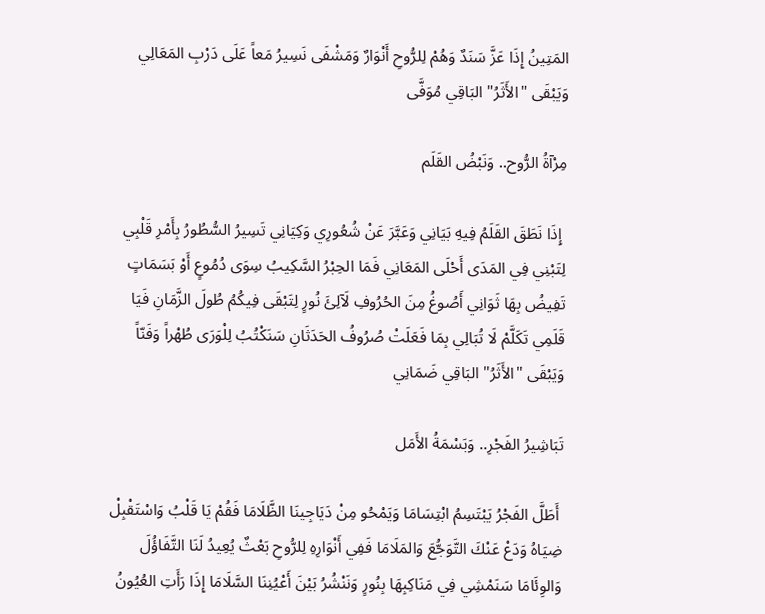المَتِينُ إِذَا عَزَّ سَنَدٌ وَهُمْ لِلرُّوحِ أَنْوَارٌ وَمَشْفَى نَسِيرُ مَعاً عَلَى دَرْبِ المَعَالِي وَيَبْقَى "الأَثَرُ" البَاقِي مُوَفَّى

مِرْآةُ الرُّوح.. وَنَبْضُ القَلَم

 إِذَا نَطَقَ القَلَمُ فِيهِ بَيَانِي وَعَبَّرَ عَنْ شُعُورِي وَكِيَانِي تَسِيرُ السُّطُورُ بِأَمْرِ قَلْبِي لِتَبْنِي فِي المَدَى أَحْلَى المَعَانِي فَمَا الحِبْرُ السَّكِيبُ سِوَى دُمُوعٍ أَوْ بَسَمَاتٍ تَفِيضُ بِهَا ثَوَانِي أَصُوغُ مِنَ الحُرُوفِ لَآلِئَ نُورٍ لِتَبْقَى فِيكُمُ طُولَ الزَّمَانِ فَيَا قَلَمِي تَكَلَّمْ لَا تُبَالِي بِمَا فَعَلَتْ صُرُوفُ الحَدَثَانِ سَنَكْتُبُ لِلْوَرَى طُهْراً وَفَنّاً وَيَبْقَى "الأَثَرُ" البَاقِي ضَمَانِي

تَبَاشِيرُ الفَجْرِ.. وَبَسْمَةُ الأَمَل

 أَطَلَّ الفَجْرُ يَبْتَسِمُ ابْتِسَامَا وَيَمْحُو مِنْ دَيَاجِينَا الظَّلَامَا فَقُمْ يَا قَلْبُ وَاسْتَقْبِلْ ضِيَاهُ وَدَعْ عَنْكَ التَّوَجُّعَ وَالمَلَامَا فَفِي أَنْوَارِهِ لِلرُّوحِ بَعْثٌ يُعِيدُ لَنَا التَّفَاؤُلَ وَالوِئَامَا سَنَمْشِي فِي مَنَاكِبِهَا بِنُورٍ وَنَنْشُرُ بَيْنَ أَعْيُنِنَا السَّلَامَا إِذَا رَأَتِ العُيُونُ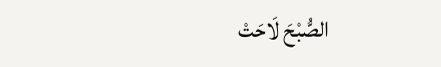الصُّبْحَ لَاحَتْ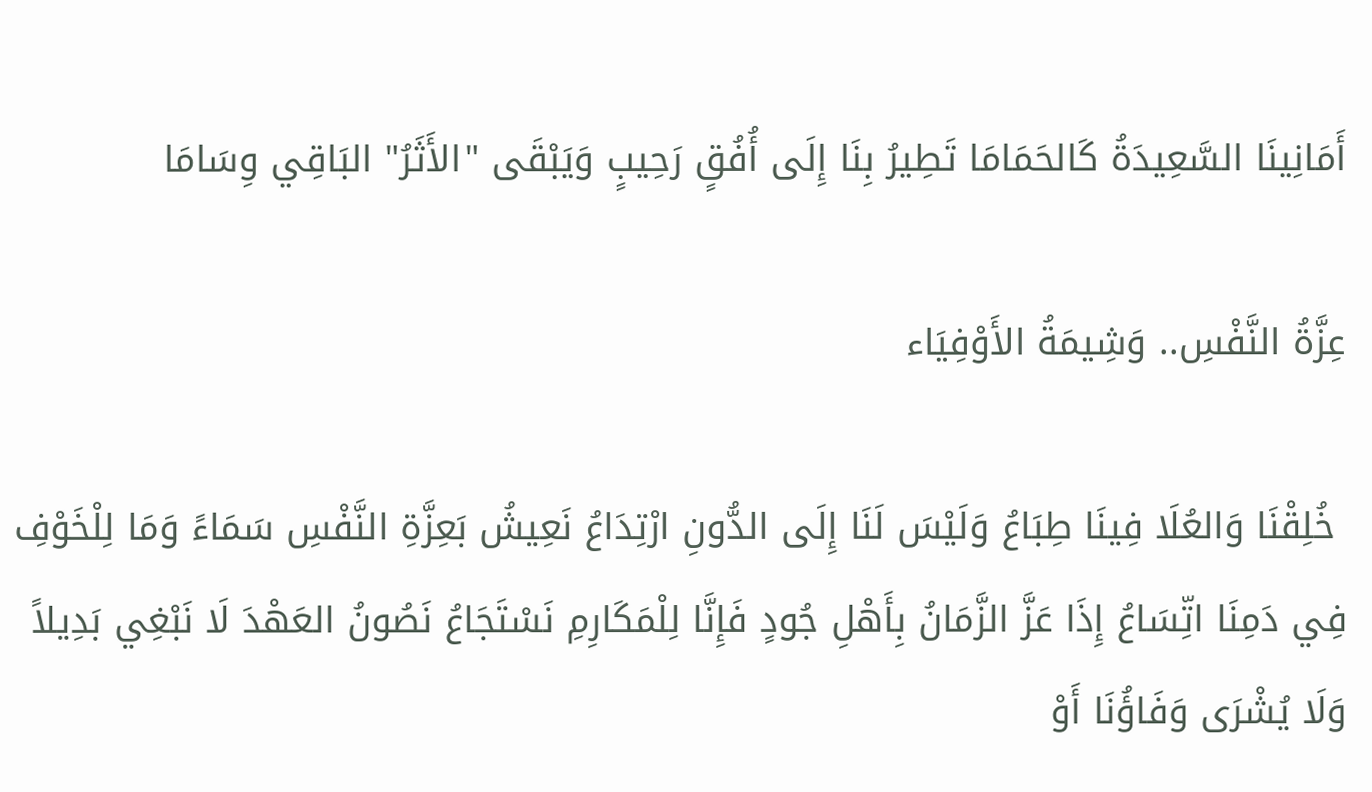أَمَانِينَا السَّعِيدَةُ كَالحَمَامَا تَطِيرُ بِنَا إِلَى أُفُقٍ رَحِيبٍ وَيَبْقَى "الأَثَرُ" البَاقِي وِسَامَا

عِزَّةُ النَّفْسِ.. وَشِيمَةُ الأَوْفِيَاء

 خُلِقْنَا وَالعُلَا فِينَا طِبَاعُ وَلَيْسَ لَنَا إِلَى الدُّونِ ارْتِدَاعُ نَعِيشُ بَعِزَّةِ النَّفْسِ سَمَاءً وَمَا لِلْخَوْفِ فِي دَمِنَا اتِّسَاعُ إِذَا عَزَّ الزَّمَانُ بِأَهْلِ جُودٍ فَإِنَّا لِلْمَكَارِمِ نَسْتَجَاعُ نَصُونُ العَهْدَ لَا نَبْغِي بَدِيلاً وَلَا يُشْرَى وَفَاؤُنَا أَوْ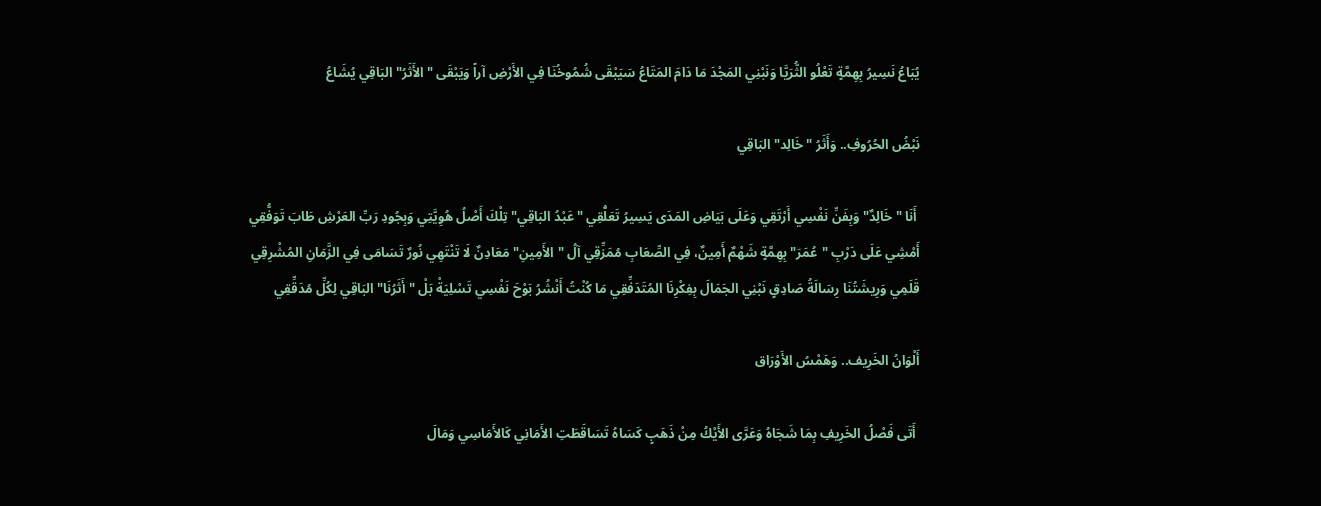يُبَاعُ نَسِيرُ بِهِمَّةٍ تَعْلُو الثُّرَيَّا وَنَبْنِي المَجْدَ مَا دَامَ المَتَاعُ سَيَبْقَى شُمُوخُنَا فِي الأَرْضِ آراً وَيَبْقَى "الأَثَرُ" البَاقِي يُشَاعُ

نَبْضُ الحُرُوفِ.. وَأَثَرُ "خَالِد" البَاقِي

 أَنَا "خَالِدٌ" وَبِفَنِّ نَفْسِي أَرْتَقِي وَعَلَى بَيَاضِ المَدَى يَسِيرُ تَعَلُّقِي "عَبْدُ البَاقِي" تِلْكَ أَصْلُ هُوِيَّتِي وَبِجُودِ رَبِّ العَرْشِ طَابَ تَوَفُّقِي أَمْشِي عَلَى دَرْبِ "عُمَرَ" بِهِمَّةٍ شَهْمٌ أَمِينٌ، فِي الصِّعَابِ مُمَزِّقِي آلُ "الأَمِينِ" مَعَادِنٌ لَا تَنْتَهِي نُورٌ تَسَامَى فِي الزَّمَانِ المُشْرِقِي قَلَمِي وَرِيشَتُنَا رِسَالَةُ صَادِقٍ نَبْنِي الجَمَالَ بِفِكْرِنَا المُتَدَفِّقِي مَا كُنْتُ أَنْشُرُ بَوْحَ نَفْسِي تَسْلِيَةْ بَلْ "أَثَرُنَا" البَاقِي لِكُلِّ مُدَقِّقِي

أَلْوَانُ الخَرِيف.. وَهَمْسُ الأَوْرَاق

 أَتَى فَصْلُ الخَرِيفِ بِمَا شَجَاهُ وَعَرَّى الأَيْكُ مِنْ ذَهَبٍ كَسَاهُ تَسَاقَطَتِ الأَمَانِي كَالأَمَاسِي وَمَالَ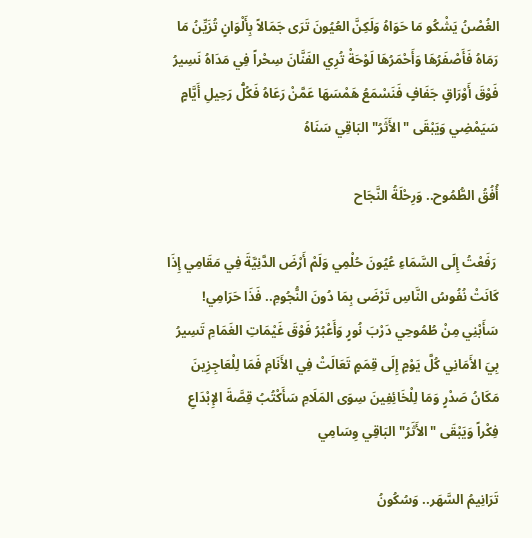الغُصْنُ يَشْكُو مَا حَوَاهُ وَلَكِنَّ العُيُونَ تَرَى جَمَالاً بِأَلْوَانٍ تُزَيِّنُ مَا رَمَاهُ فَأَصْفَرُهَا وَأَحْمَرُهَا لَوْحَةْ تُرِي الفَنَّانَ سِحْراً فِي مَدَاهُ نَسِيرُ فَوْقَ أَوْرَاقٍ جَفَافٍ فَنَسْمَعُ هَمْسَهَا عَمَّنْ رَعَاهُ فَكُلُّ رَحِيلِ أَيَّامٍ سَيَمْضِي وَيَبْقَى "الأَثَرُ" البَاقِي سَنَاهُ

أُفُقُ الطُّمُوح.. وَرِحْلَةُ النَّجَاح

 رَفَعْتُ إِلَى السَّمَاءِ عُيُونَ حُلْمِي وَلَمْ أَرْضَ الدَّنِيَّةَ فِي مَقَامِي إِذَا كَانَتْ نُفُوسُ النَّاسِ تَرْضَى بِمَا دُونَ النُّجُومِ.. فَذَا حَرَامِي! سَأَبْنِي مِنْ طُمُوحِي دَرْبَ نُورٍ وَأَعْبُرُ فَوْقَ غَيْمَاتِ الغَمَامِ تَسِيرُ بِيَ الأَمَانِي كُلَّ يَوْمٍ إِلَى قِمَمٍ تَعَالَتْ فِي الأَنَامِ فَمَا لِلْعَاجِزِينَ مَكَانُ صَدْرٍ وَمَا لِلْخَائِفِينَ سِوَى المَلَامِ سَأَكْتُبُ قِصَّةَ الإِبْدَاعِ فِكْراً وَيَبْقَى "الأَثَرُ" البَاقِي وِسَامِي

تَرَانِيمُ السَّهَر.. وَسُكُونُ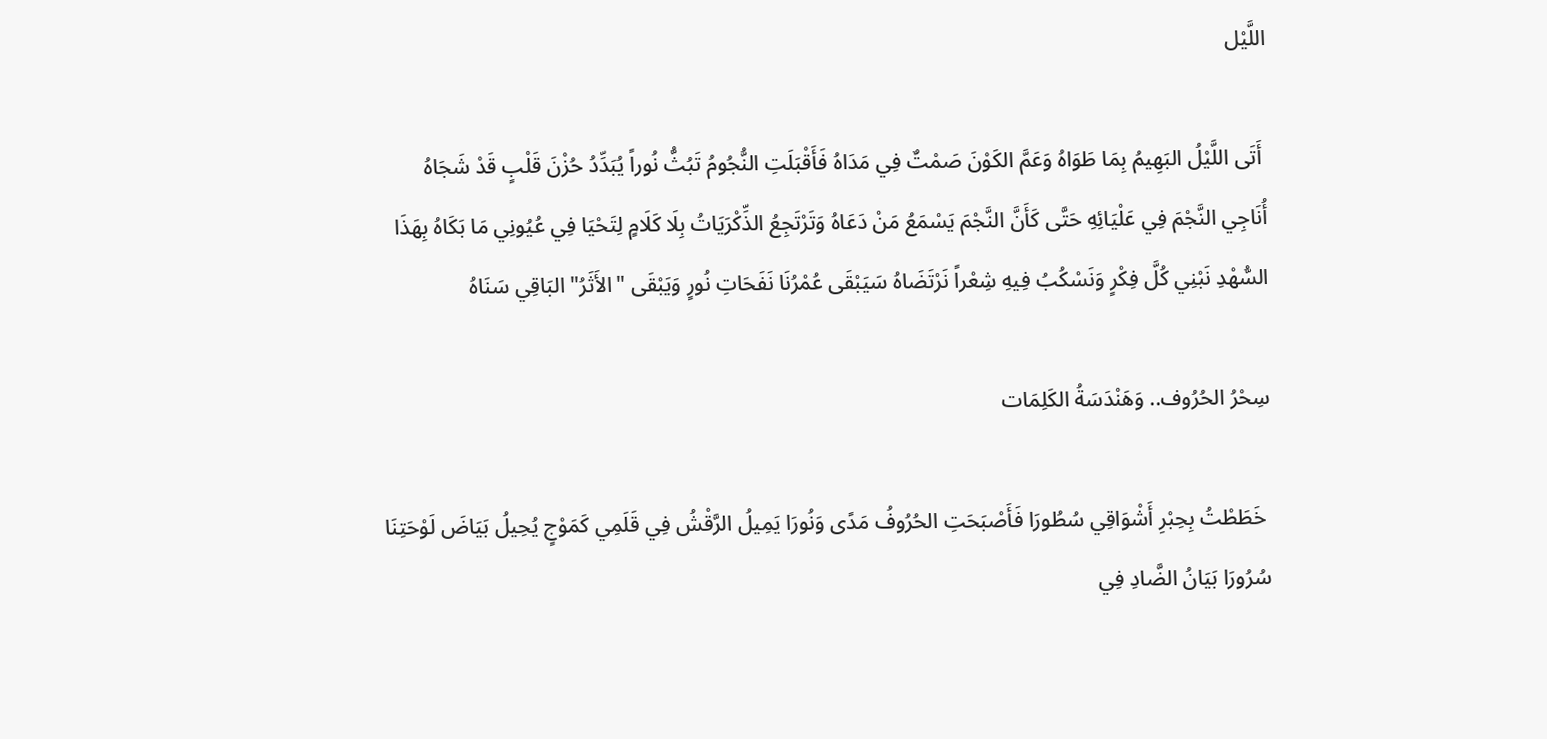اللَّيْل

 أَتَى اللَّيْلُ البَهِيمُ بِمَا طَوَاهُ وَعَمَّ الكَوْنَ صَمْتٌ فِي مَدَاهُ فَأَقْبَلَتِ النُّجُومُ تَبُثُّ نُوراً يُبَدِّدُ حُزْنَ قَلْبٍ قَدْ شَجَاهُ أُنَاجِي النَّجْمَ فِي عَلْيَائِهِ حَتَّى كَأَنَّ النَّجْمَ يَسْمَعُ مَنْ دَعَاهُ وَتَرْتَجِعُ الذِّكْرَيَاتُ بِلَا كَلَامٍ لِتَحْيَا فِي عُيُونِي مَا بَكَاهُ بِهَذَا السُّهْدِ نَبْنِي كُلَّ فِكْرٍ وَنَسْكُبُ فِيهِ شِعْراً نَرْتَضَاهُ سَيَبْقَى عُمْرُنَا نَفَحَاتِ نُورٍ وَيَبْقَى "الأَثَرُ" البَاقِي سَنَاهُ

سِحْرُ الحُرُوف.. وَهَنْدَسَةُ الكَلِمَات

 خَطَطْتُ بِحِبْرِ أَشْوَاقِي سُطُورَا فَأَصْبَحَتِ الحُرُوفُ مَدًى وَنُورَا يَمِيلُ الرَّقْشُ فِي قَلَمِي كَمَوْجٍ يُحِيلُ بَيَاضَ لَوْحَتِنَا سُرُورَا بَيَانُ الضَّادِ فِي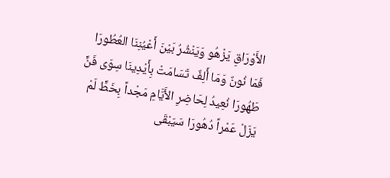الأَوْرَاقِ يَزْهُو وَيَنْشُرُ بَيْنَ أَعْيُنِنَا العُطُورَا فَمَا نُونٌ وَمَا أَلِفٌ تَسَامَتْ بِأَيْدِينَا سِوَى فَنٍّ طَهُورَا نُعِيدُ لِحَاضِرِ الأَيَّامِ مَجْداً بِخَطٍّ لَمْ يَزَلْ عَمْراً دُهُورَا سَيَبْقَى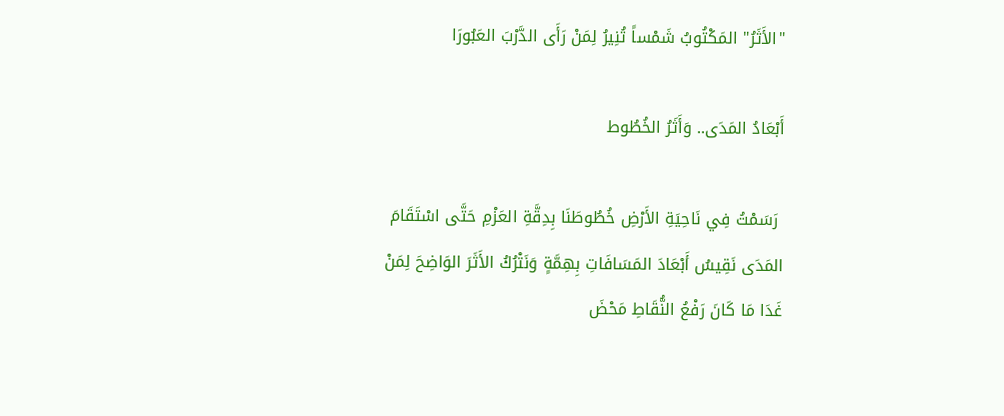"الأَثَرُ" المَكْتُوبُ شَمْساً تُنِيرُ لِمَنْ رَأَى الدَّرْبَ العَبُورَا

أَبْعَادُ المَدَى.. وَأَثَرُ الخُطُوط

 رَسَمْتُ فِي نَاحِيَةِ الأَرْضِ خُطُوطَنَا بِدِقَّةِ العَزْمِ حَتَّى اسْتَقَامَ المَدَى نَقِيسُ أَبْعَادَ المَسَافَاتِ بِهِمَّةٍ وَنَتْرُكُ الأَثَرَ الوَاضِحَ لِمَنْ غَدَا مَا كَانَ رَفْعُ النُّقَاطِ مَحْضَ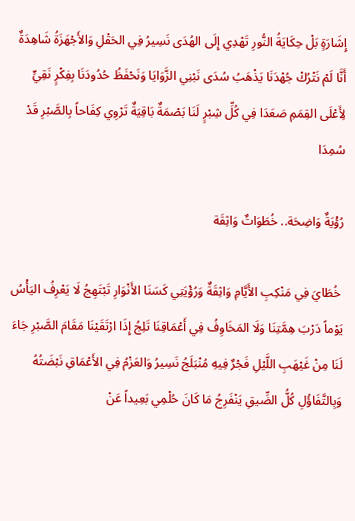إِشَارَةٍ بَلْ حِكَايَةُ النُّورِ تَهْدِي إِلَى الهُدَى نَسِيرُ فِي الحَقْلِ وَالأَجْهَزَةُ شَاهِدَةٌ أَنَّا لَمْ نَتْرُكْ جُهْدَنَا يَذْهَبُ سُدَى نَبْنِي الزَّوَايَا وَنَحْفَظُ حُدُودَنَا بِفِكْرٍ نَقِيٍّ لِأَعْلَى القِمَمِ صَعَدَا فِي كُلِّ شِبْرٍ لَنَا بَصْمَةٌ بَاقِيَةٌ تَرْوِي كِفَاحاً بِالصَّبْرِ قَدْ سُمِدَا

رُؤْيَةٌ وَاضِحَة.. خُطَوَاتٌ وَاثِقَة

 خُطَايَ فِي مَنْكِبِ الأَيَّامِ وَاثِقَةٌ وَرُؤْيَتِي كَسَنَا الأَنْوَارِ تَبْتَهِجُ لَا يَعْرِفُ اليَأْسُ يَوْماً دَرْبَ هِمَّتِنَا وَلَا المَخَاوِفُ فِي أَعْمَاقِنَا تَلِجُ إِذَا ارْتَقَيْنَا مَقَامَ الصَّبْرِ جَاءَ لَنَا مِنْ غَيْهَبِ اللَّيْلِ فَجْرٌ فِيهِ مُنْبَلَجُ نَسِيرُ وَالعَزْمُ فِي الأَعْمَاقِ نَبْضَتُهُ وَبِالتَّفَاؤُلِ كُلُّ الضِّيقِ يَنْفَرِجُ مَا كَانَ حُلْمِي بَعِيداً عَنْ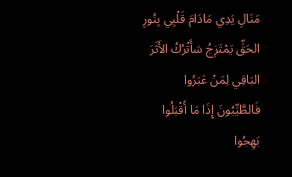مَنَالِ يَدِي مَادَامَ قَلْبِي بِنُورِ الحَقِّ يَمْتَزِجُ سَأَتْرُكُ الأَثَرَ البَاقِي لِمَنْ عَبَرُوا فَالطَّيِّبُونَ إِذَا مَا أَقْبَلُوا بَهِجُوا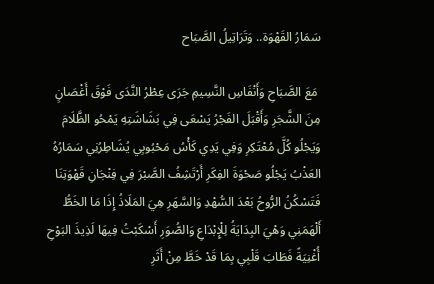سَمَارُ القَهْوَة.. وَتَرَاتِيلُ الصَّبَاح

 مَعَ الصَّبَاحِ وَأَنْفَاسِ النَّسِيمِ جَرَى عِطْرُ النَّدَى فَوْقَ أَغْصَانٍ مِنَ الشَّجَرِ وَأَقْبَلَ الفَجْرُ يَسْعَى فِي بَشَاشَتِهِ يَمْحُو الظَّلَامَ وَيَجْلُو كُلَّ مُعْتَكِرِ وَفِي يَدِي كَأْسُ مَحْبُوبِي يُشَاطِرُنِي سَمَارُهُ العَذْبُ يَجْلُو صَحْوَةَ الفِكَرِ أَرْتَشِفُ الصَّبْرَ فِي فِنْجَانِ قَهْوَتِنَا فَتَسْكُنُ الرُّوحُ بَعْدَ السُّهْدِ وَالسَّهَرِ هِيَ المَلَاذُ إِذَا مَا الخَطُّ أَلْهَمَنِي وَهْيَ البِدَايَةُ لِلْإِبْدَاعِ وَالصُّوَرِ أَسْكَبْتُ فِيهَا لَذِيذَ البَوْحِ أُغْنِيَةً فَطَابَ قَلْبِي بِمَا قَدْ خَطَّ مِنْ أَثَرِ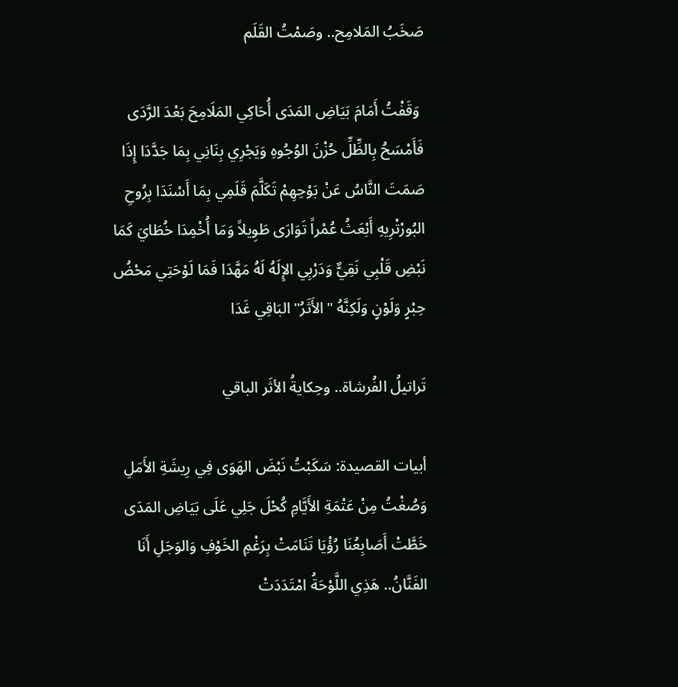صَخَبُ المَلامِح.. وصَمْتُ القَلَم

 وَقَفْتُ أَمَامَ بَيَاضِ المَدَى أُحَاكِي المَلَامِحَ بَعْدَ الرَّدَى فَأَمْسَحُ بِالظِّلِّ حُزْنَ الوُجُوهِ وَيَجْرِي بِنَانِي بِمَا جَدَّدَا إِذَا صَمَتَ النَّاسُ عَنْ بَوْحِهِمْ تَكَلَّمَ قَلَمِي بِمَا أَسْنَدَا بِرُوحِ البُورْتْرِيهِ أَبْعَثُ عُمْراً تَوَارَى طَوِيلاً وَمَا أُخْمِدَا خُطَايَ كَمَا نَبْضِ قَلْبِي نَقِيٌّ وَدَرْبِي الإِلَهُ لَهُ مَهَّدَا فَمَا لَوْحَتِي مَحْضُ حِبْرٍ وَلَوْنٍ وَلَكِنَّهُ "الأَثَرُ" البَاقِي غَدَا

تَراتيلُ الفُرشاة.. وحِكايةُ الأثَر الباقي

أبيات القصيدة: سَكَبْتُ نَبْضَ الهَوَى فِي رِيشَةِ الأَمَلِ وَصُغْتُ مِنْ عَتْمَةِ الأَيَّامِ كُحْلَ جَلِي عَلَى بَيَاضِ المَدَى خَطَّتْ أَصَابِعُنَا رُؤْيَا تَنَامَتْ بِرَغْمِ الخَوْفِ وَالوَجَلِ أَنَا الفَنَّانُ.. هَذِي اللَّوْحَةُ امْتَدَدَتْ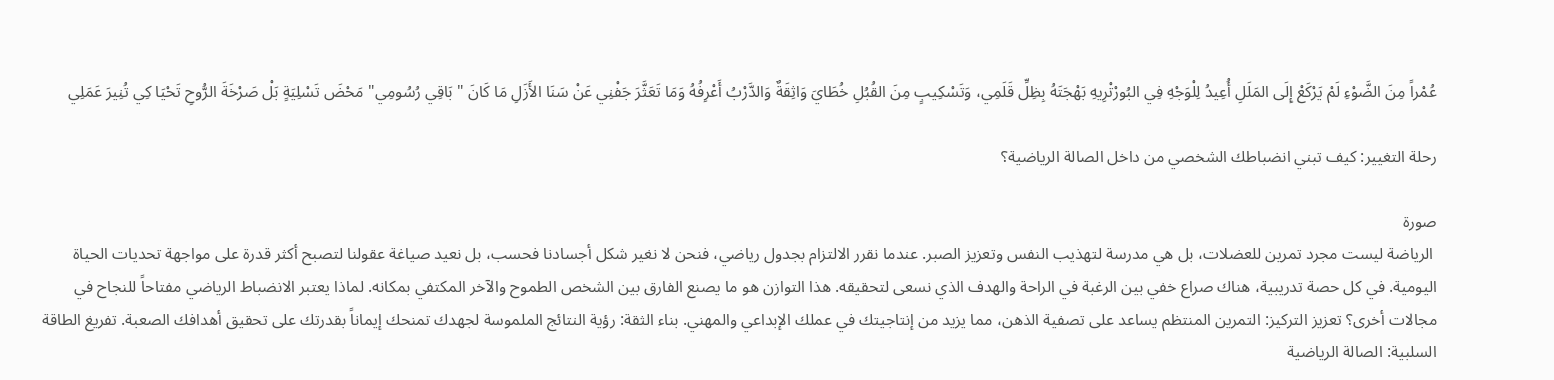عُمْراً مِنَ الضَّوْءِ لَمْ يَرْكَعْ إِلَى المَلَلِ أُعِيدُ لِلْوَجْهِ فِي البُورْتْرِيهِ بَهْجَتَهُ بِظِلِّ قَلَمِي، وَتَسْكِيبٍ مِنَ القُبُلِ خُطَايَ وَاثِقَةٌ وَالدَّرْبُ أَعْرِفُهُ وَمَا تَعَثَّرَ جَفْنِي عَنْ سَنَا الأَزَلِ مَا كَانَ "بَاقِي رُسُومِي" مَحْضَ تَسْلِيَةٍ بَلْ صَرْخَةَ الرُّوحِ تَحْيَا كِي تُنِيرَ عَمَلِي

رحلة التغيير: كيف تبني انضباطك الشخصي من داخل الصالة الرياضية؟

صورة
 الرياضة ليست مجرد تمرين للعضلات، بل هي مدرسة لتهذيب النفس وتعزيز الصبر. عندما نقرر الالتزام بجدول رياضي، فنحن لا نغير شكل أجسادنا فحسب، بل نعيد صياغة عقولنا لتصبح أكثر قدرة على مواجهة تحديات الحياة اليومية. في كل حصة تدريبية، هناك صراع خفي بين الرغبة في الراحة والهدف الذي نسعى لتحقيقه. هذا التوازن هو ما يصنع الفارق بين الشخص الطموح والآخر المكتفي بمكانه. لماذا يعتبر الانضباط الرياضي مفتاحاً للنجاح في مجالات أخرى؟ تعزيز التركيز: التمرين المنتظم يساعد على تصفية الذهن، مما يزيد من إنتاجيتك في عملك الإبداعي والمهني. بناء الثقة: رؤية النتائج الملموسة لجهدك تمنحك إيماناً بقدرتك على تحقيق أهدافك الصعبة. تفريغ الطاقة السلبية: الصالة الرياضية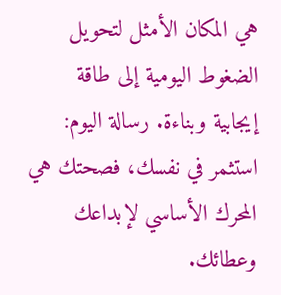هي المكان الأمثل لتحويل الضغوط اليومية إلى طاقة إيجابية وبناءة. رسالة اليوم: استثمر في نفسك، فصحتك هي المحرك الأساسي لإبداعك وعطائك.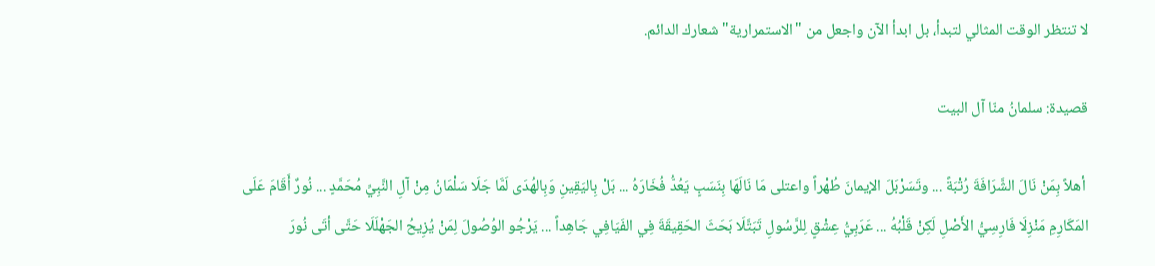لا تنتظر الوقت المثالي لتبدأ، بل ابدأ الآن واجعل من "الاستمرارية" شعارك الدائم.

قصيدة: سلمانُ منّا آل البيت

 أهلاً بِمَنْ نَالَ الشَّرَافَةَ رُتْبَةً ... وتَسَرْبَلَ الإيمانَ طُهْراً واعتلى مَا نَالَهَا بِنَسَبٍ يَعُدُّ فُخَارَهُ ... بَلْ بِاليَقِينِ وَبِالهُدَى لَمَّا جَلَا سَلْمَانُ مِنْ آلِ النَّبِيِّ مُحَمَّدٍ ... نُورٌ أَقَامَ عَلَى المَكَارِمِ مَنْزِلَا فَارِسِيُّ الأَصْلِ لَكِنْ قَلْبُهُ ... عَرَبِيُّ عِشْقٍ لِلرَّسُولِ تَبَتَّلَا بَحَثَ الحَقِيقَةَ فِي الفَيَافِي جَاهِداً ... يَرْجُو الوُصُولَ لِمَنْ يُزِيحُ الجَهْلَلَا حَتَّى أتَى نُورَ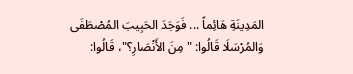المَدِينَةِ هَائِماً ... فَوَجَدَ الحَبِيبَ المُصْطَفَى وَالمُرْسَلَا قَالُوا: "مِنَ الأَنْصَارِ؟"، قَالُوا: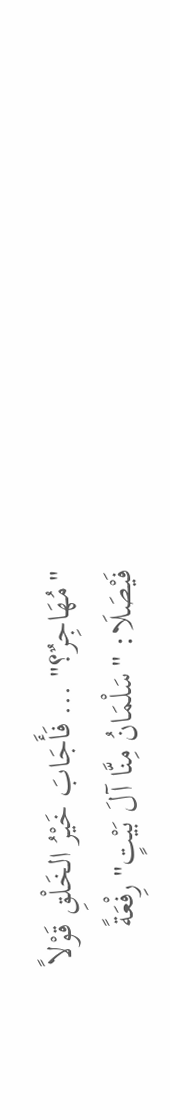"مُهَاجِرٌ؟" ... فَأَجَابَ خَيْرُ الخَلْقِ قَوْلاً فَيْصَلَا: "سَلْمَانُ مِنَّا آلَ بَيْتٍ" رِفْعَةً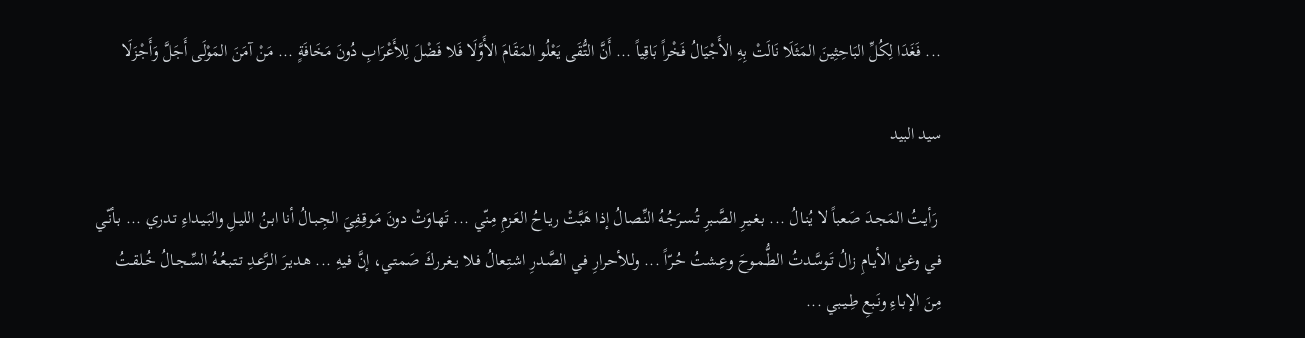... فَغَدَا لِكُلِّ البَاحِثِينَ المَثَلَا نَالَتْ بِهِ الأَجْيَالُ فَخْراً بَاقِياً ... أَنَّ التُّقَى يَعْلُو المَقَامَ الأَوَّلَا فَلا فَضْلَ لِلأَعْرَابِ دُونَ مَخَافَةٍ ... مَنْ آمَنَ المَوْلَى أَجَلَّ وَأَجْزَلَا

سيد البيد

 رَأيـتُ المَجـدَ صَعباً لا يُنـالُ ... بـغـيـرِ الصَّـبرِ تُـسـرَجُـهُ النِّـصالُ إذا هَبَّتْ ريـاحُ العَـزمِ مِـنّي ... تَهـاوَتْ دونَ مَـوقِـفِيَ الجِـبـالُ أنا ابـنُ الليـلِ والبَـيـداءِ تـدري ... بـأنّـي فـي وغـىٰ الأيـامِ زالُ تَـوسَّـدتُ الطُّـمـوحَ وعِـشتُ حُـرّاً ... ولـلأحـرارِ فـي الصَّـدرِ اشتِـعالُ فـلا يـغـرركَ صَمتـي، إنَّ فـيهِ ... هـديـرَ الـرَّعـدِ تـتـبـعُـهُ السِّـجـالُ خُـلقـتُ مِـنَ الإبـاءِ ونَـبعِ طِـيـبي ...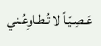عَـصِـيّـاً لا تُـطـاوِعُـني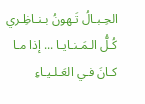الحِـبـالُ تَـهونُ بـنـاظِـري كُـلُّ الـمَـنـايـا ... إذا مـا كـانَ فـي العَـلـيـاءِ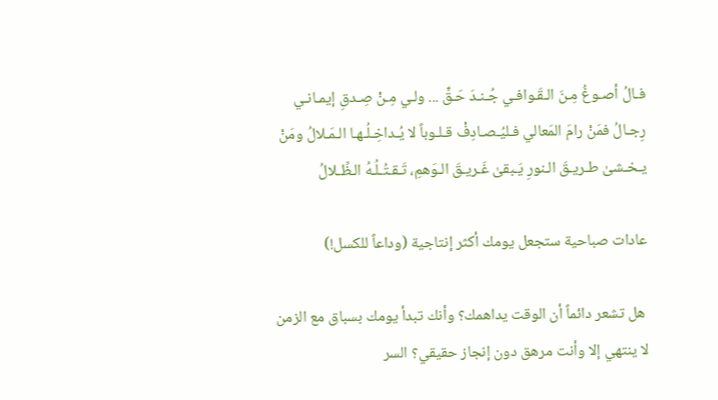فـالُ أصـوغُ مِـنَ الـقَـوافـي جُـنـدَ حَـقٍّ ... ولـي مِـنْ صِـدقِ إيمـانـي رِجـالُ فمَنْ رامَ المَعالي فـليُـصـادِفْ قـلـوباً لا يُـداخِـلُـهـا الـمَـلالُ ومَنْ يـخـشىٰ طـريـقَ الـنورِ يَـبقىٰ غَـريـقَ الـوَهمِ، تَـقـتُـلُـهُ الـظِّـلالُ

عادات صباحية ستجعل يومك أكثر إنتاجية (وداعاً للكسل!)

 هل تشعر دائماً أن الوقت يداهمك؟ وأنك تبدأ يومك بسباق مع الزمن لا ينتهي إلا وأنت مرهق دون إنجاز حقيقي؟ السر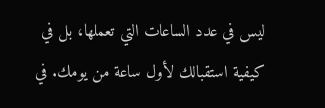ليس في عدد الساعات التي تعملها، بل في كيفية استقبالك لأول ساعة من يومك. في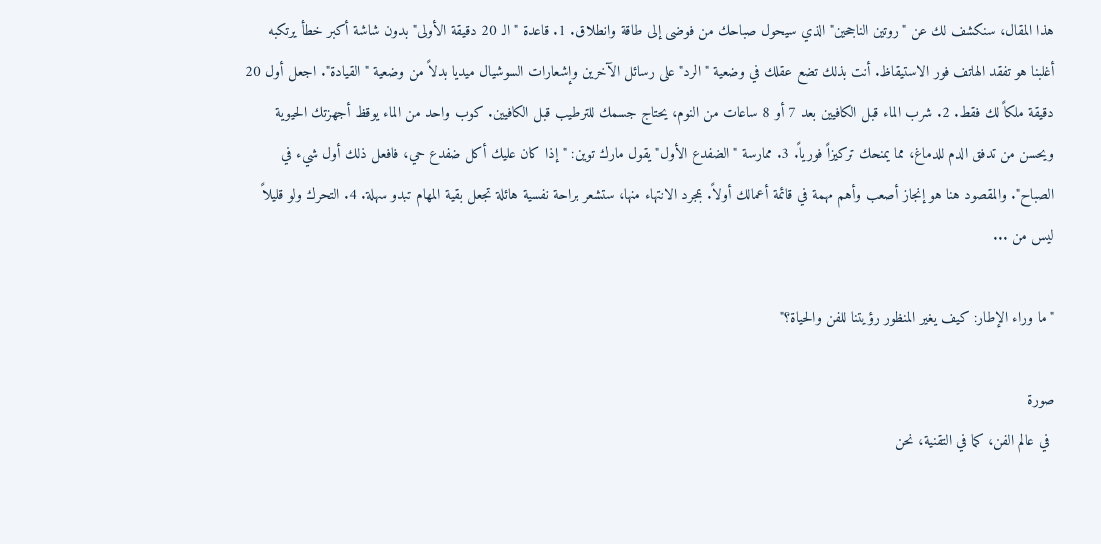هذا المقال، سنكشف لك عن "روتين الناجحين" الذي سيحول صباحك من فوضى إلى طاقة وانطلاق. 1. قاعدة "الـ 20 دقيقة الأولى" بدون شاشة أكبر خطأ يرتكبه أغلبنا هو تفقد الهاتف فور الاستيقاظ. أنت بذلك تضع عقلك في وضعية "الرد" على رسائل الآخرين وإشعارات السوشيال ميديا بدلاً من وضعية "القيادة". اجعل أول 20 دقيقة ملكاً لك فقط. 2. شرب الماء قبل الكافيين بعد 7 أو 8 ساعات من النوم، يحتاج جسمك للترطيب قبل الكافيين. كوب واحد من الماء يوقظ أجهزتك الحيوية ويحسن من تدفق الدم للدماغ، مما يمنحك تركيزاً فورياً. 3. ممارسة "الضفدع الأول" يقول مارك توين: "إذا كان عليك أكل ضفدع حي، فافعل ذلك أول شيء في الصباح". والمقصود هنا هو إنجاز أصعب وأهم مهمة في قائمة أعمالك أولاً. بمجرد الانتهاء منها، ستشعر براحة نفسية هائلة تجعل بقية المهام تبدو سهلة. 4. التحرك ولو قليلاً ليس من ...

"ما وراء الإطار: كيف يغير المنظور رؤيتنا للفن والحياة؟"

صورة
 في عالم الفن، كما في التقنية، نحن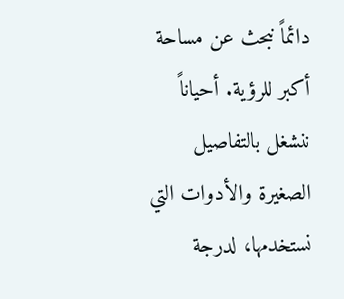دائماً نبحث عن مساحة أكبر للرؤية. أحياناً ننشغل بالتفاصيل الصغيرة والأدوات التي نستخدمها، لدرجة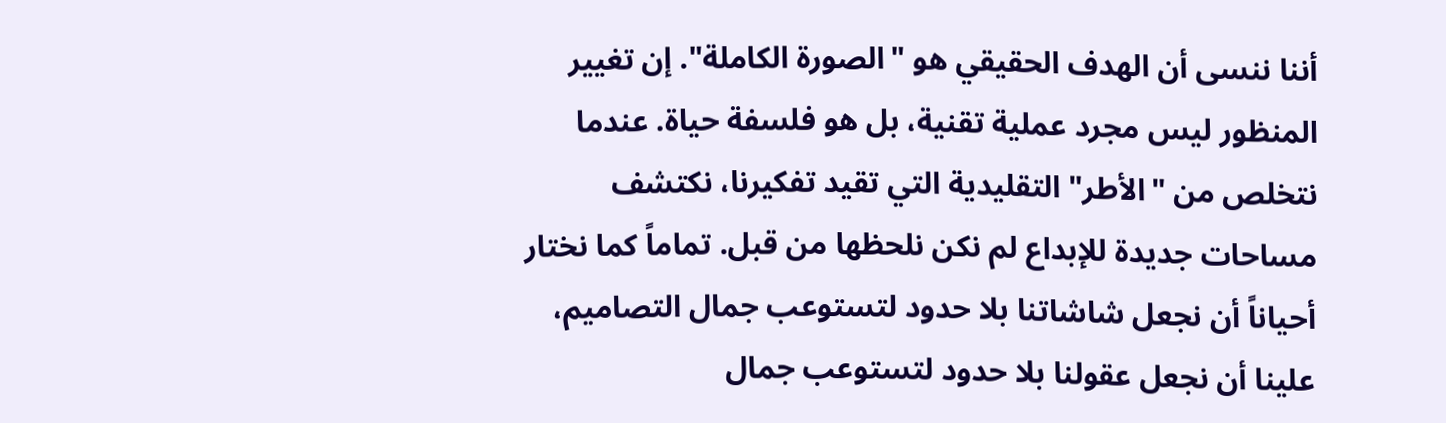أننا ننسى أن الهدف الحقيقي هو "الصورة الكاملة". إن تغيير المنظور ليس مجرد عملية تقنية، بل هو فلسفة حياة. عندما نتخلص من "الأطر" التقليدية التي تقيد تفكيرنا، نكتشف مساحات جديدة للإبداع لم نكن نلحظها من قبل. تماماً كما نختار أحياناً أن نجعل شاشاتنا بلا حدود لتستوعب جمال التصاميم، علينا أن نجعل عقولنا بلا حدود لتستوعب جمال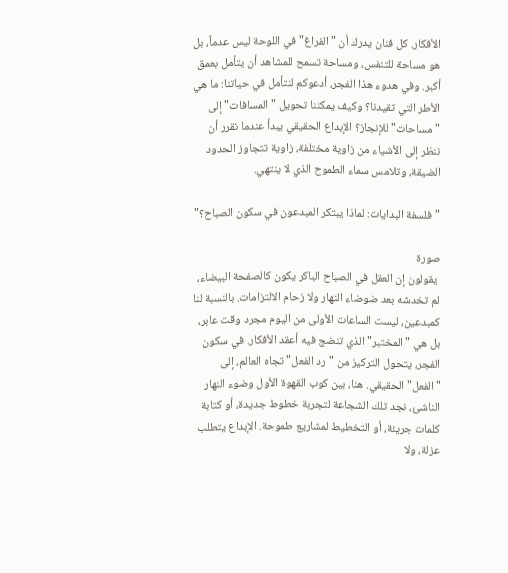الأفكار. كل فنان يدرك أن "الفراغ" في اللوحة ليس عدماً، بل هو مساحة للتنفس، ومساحة تسمح للمشاهد أن يتأمل بعمق أكبر. وفي هدوء هذا الفجر، أدعوكم لنتأمل في حياتنا: ما هي الأطر التي تقيدنا؟ وكيف يمكننا تحويل "المسافات" إلى "مساحات" للإنجاز؟ الإبداع الحقيقي يبدأ عندما نقرر أن ننظر إلى الأشياء من زاوية مختلفة، زاوية تتجاوز الحدود الضيقة، وتلامس سماء الطموح الذي لا ينتهي.

"فلسفة البدايات: لماذا يبتكر المبدعون في سكون الصباح؟"

صورة
 يقولون إن العقل في الصباح الباكر يكون كالصفحة البيضاء، لم تخدشه بعد ضوضاء النهار ولا زحام الالتزامات. بالنسبة لنا كمبدعين، ليست الساعات الأولى من اليوم مجرد وقت عابر، بل هي "المختبر" الذي تنضج فيه أعقد الأفكار. في سكون الفجر، يتحول التركيز من "رد الفعل" تجاه العالم، إلى "الفعل" الحقيقي. هنا، بين كوب القهوة الأول وضوء النهار الناشئ، نجد تلك الشجاعة لتجربة خطوط جديدة، أو كتابة كلمات جريئة، أو التخطيط لمشاريع طموحة. الإبداع يتطلب عزلة، ولا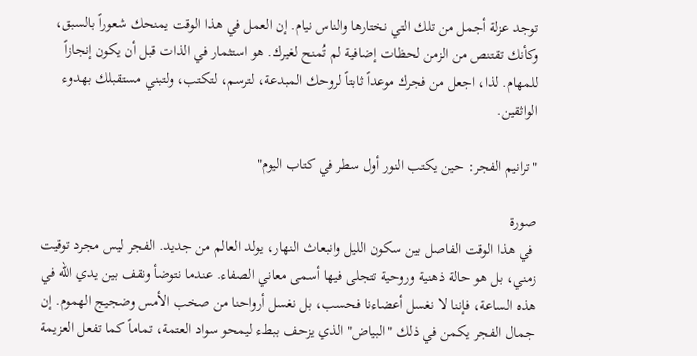توجد عزلة أجمل من تلك التي نختارها والناس نيام. إن العمل في هذا الوقت يمنحك شعوراً بالسبق، وكأنك تقتنص من الزمن لحظات إضافية لم تُمنح لغيرك. هو استثمار في الذات قبل أن يكون إنجازاً للمهام. لذا، اجعل من فجرك موعداً ثابتاً لروحك المبدعة، لترسم، لتكتب، ولتبني مستقبلك بهدوء الواثقين.

"ترانيم الفجر: حين يكتب النور أول سطر في كتاب اليوم"

صورة
 في هذا الوقت الفاصل بين سكون الليل وانبعاث النهار، يولد العالم من جديد. الفجر ليس مجرد توقيت زمني، بل هو حالة ذهنية وروحية تتجلى فيها أسمى معاني الصفاء. عندما نتوضأ ونقف بين يدي الله في هذه الساعة، فإننا لا نغسل أعضاءنا فحسب، بل نغسل أرواحنا من صخب الأمس وضجيج الهموم. إن جمال الفجر يكمن في ذلك "البياض" الذي يزحف ببطء ليمحو سواد العتمة، تماماً كما تفعل العزيمة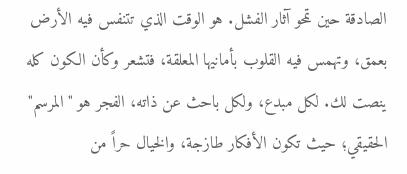الصادقة حين تمحو آثار الفشل. هو الوقت الذي تتنفس فيه الأرض بعمق، وتهمس فيه القلوب بأمانيها المعلقة، فتشعر وكأن الكون كله ينصت لك. لكل مبدع، ولكل باحث عن ذاته، الفجر هو "المرسم" الحقيقي؛ حيث تكون الأفكار طازجة، والخيال حراً من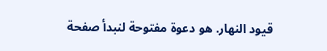قيود النهار. هو دعوة مفتوحة لنبدأ صفحة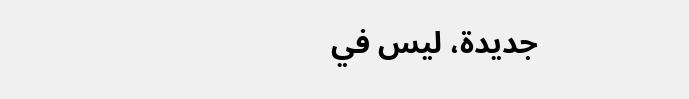جديدة، ليس في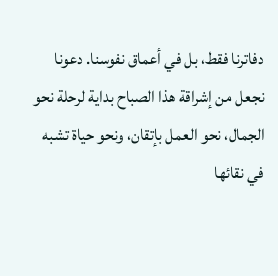دفاترنا فقط، بل في أعماق نفوسنا. دعونا نجعل من إشراقة هذا الصباح بداية لرحلة نحو الجمال، نحو العمل بإتقان، ونحو حياة تشبه في نقائها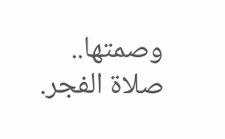وصمتها.. صلاة الفجر.